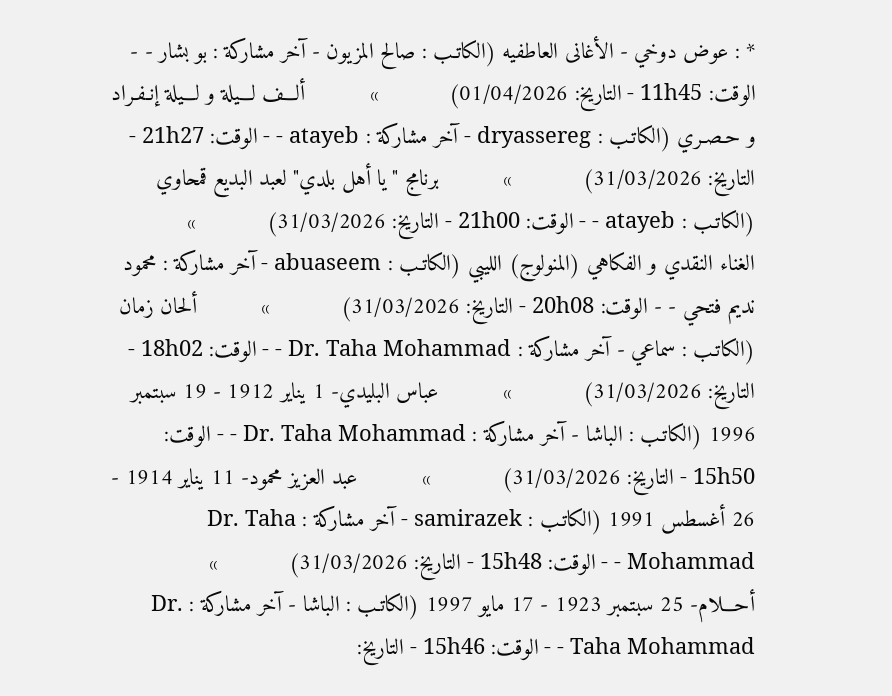* : عوض دوخي - الأغانى العاطفيه (الكاتـب : صالح المزيون - آخر مشاركة : بو بشار - - الوقت: 11h45 - التاريخ: 01/04/2026)           »          ألـــف لـــيلة و لـــيلة إنـفـراد و حـصـري (الكاتـب : dryassereg - آخر مشاركة : atayeb - - الوقت: 21h27 - التاريخ: 31/03/2026)           »          برنامج "يا أهل بلدي" لعبد البديع قمحاوي (الكاتـب : atayeb - - الوقت: 21h00 - التاريخ: 31/03/2026)           »          الغناء النقدي و الفكاهي (المنولوج) الليبي (الكاتـب : abuaseem - آخر مشاركة : محمود نديم فتحي - - الوقت: 20h08 - التاريخ: 31/03/2026)           »          ألحان زمان (الكاتـب : سماعي - آخر مشاركة : Dr. Taha Mohammad - - الوقت: 18h02 - التاريخ: 31/03/2026)           »          عباس البليدي- 1 يناير 1912 - 19 سبتمبر 1996 (الكاتـب : الباشا - آخر مشاركة : Dr. Taha Mohammad - - الوقت: 15h50 - التاريخ: 31/03/2026)           »          عبد العزيز محمود- 11 يناير 1914 - 26 أغسطس 1991 (الكاتـب : samirazek - آخر مشاركة : Dr. Taha Mohammad - - الوقت: 15h48 - التاريخ: 31/03/2026)           »          أحـــلام- 25 سبتمبر 1923 - 17 مايو 1997 (الكاتـب : الباشا - آخر مشاركة : Dr. Taha Mohammad - - الوقت: 15h46 - التاريخ: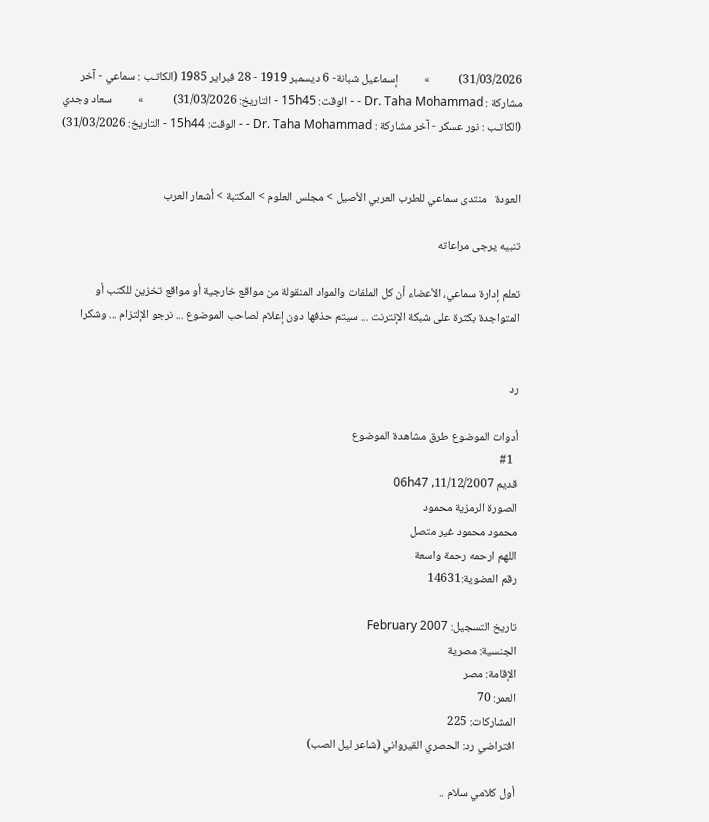31/03/2026)           »          إسماعيل شبانة- 6 ديسمبر 1919 - 28 فبراير 1985 (الكاتـب : سماعي - آخر مشاركة : Dr. Taha Mohammad - - الوقت: 15h45 - التاريخ: 31/03/2026)           »          سعاد وجدي (الكاتـب : نور عسكر - آخر مشاركة : Dr. Taha Mohammad - - الوقت: 15h44 - التاريخ: 31/03/2026)


العودة   منتدى سماعي للطرب العربي الأصيل > مجلس العلوم > المكتبة > أشعار العرب

تنبيه يرجى مراعاته

تعلم إدارة سماعي، الأعضاء أن كل الملفات والمواد المنقولة من مواقع خارجية أو مواقع تخزين للكتب أو المتواجدة بكثرة على شبكة الإنترنت ... سيتم حذفها دون إعلام لصاحب الموضوع ... نرجو الإلتزام ... وشكرا


رد

أدوات الموضوع طرق مشاهدة الموضوع
  #1
قديم 11/12/2007, 06h47
الصورة الرمزية محمود
محمود محمود غير متصل
اللهم ارحمه رحمة واسعة
رقم العضوية:14631

تاريخ التسجيل: February 2007
الجنسية: مصرية
الإقامة: مصر
العمر: 70
المشاركات: 225
افتراضي رد: الحصري القيرواني (شاعر ليل الصب)

أول كلامي سلام ..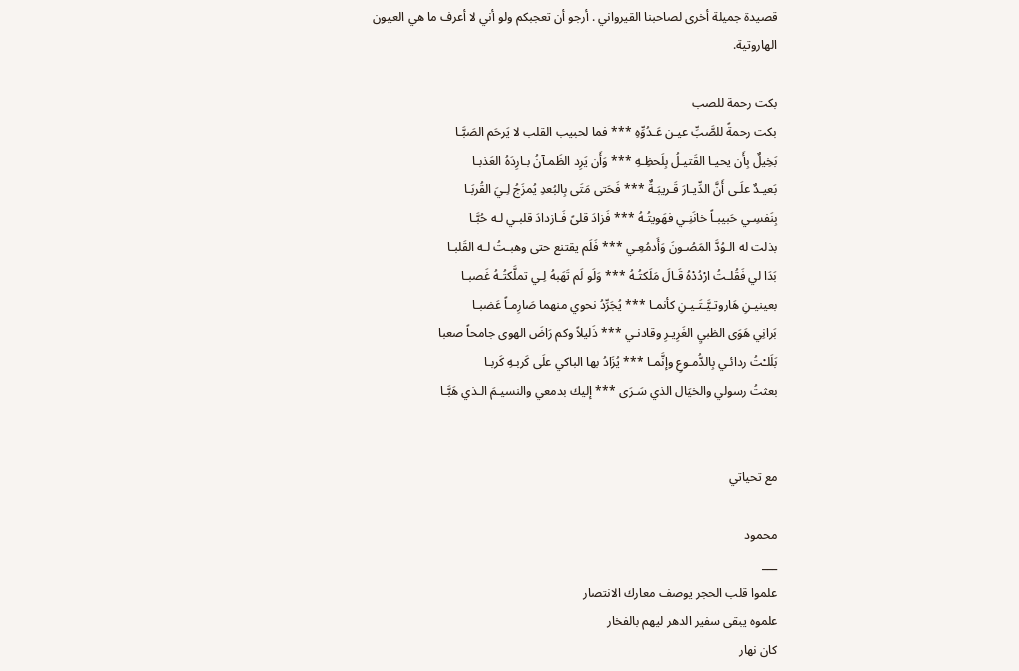قصيدة جميلة أخرى لصاحبنا القيرواني . أرجو أن تعجبكم ولو أني لا أعرف ما هي العيون الهاروتية.

بكت رحمة للصب
بكت رحمةً للصَّبِّ عيـن عَـدُوِّهِ *** فما لحبيب القلب لا يَرحَم الصَبَّـا
بَخِيلٌ بِأَن يحيـا القَتيـلُ بِلَحظِـهِ *** وَأَن يَرِد الظَمـآنُ بـارِدَهُ العَذبـا
بَعيـدٌ علَـى أَنَّ الدِّيـارَ قَـريبَـةٌ *** فَحَتى مَتَى بِالبُعدِ يُمزَجُ لِـيَ القُربَـا
بِنَفسِـي حَبيبـاً خانَنِـي فهَويتُـهُ *** فَزادَ قلىً فَـازدادَ قلبـي لـه حُبَّـا
بذلت له الـوُدَّ المَصُـونَ وَأَدمُعِـي *** فَلَم يقتنع حتى وهبـتُ لـه القَلبـا
بَدَا لي فَقُلـتُ ارْدُدْهُ قَـالَ مَلَكتُـهُ *** وَلَو لَم تَهَبهُ لِـي تملَّكتُـهُ غَصبـا
بعينيـنِ هَاروتـيَّـتَـيـنِ كأنمـا *** يُجَرِّدُ نحوي منهما صَارِمـاً عَضبـا
بَرانِي هَوَى الظبيِ الغَرِيـرِ وقادنـي *** ذَليلاً وكم رَاضَ الهوى جامحاً صعبا
بَلَلـْتُ ردائـي بِالدُّمـوعِ وإنَّمـا *** يُزَادُ بها الباكي علَى كَربـهِ كَربـا
بعثتُ رسولي والخيَال الذي سَـرَى *** إليك بدمعي والنسيـمَ الـذي هَبَّـا


مع تحياتي

محمود
___
علموا قلب الحجر يوصف معارك الانتصار
علموه يبقى سفير الدهر ليهم بالفخار
كان نهار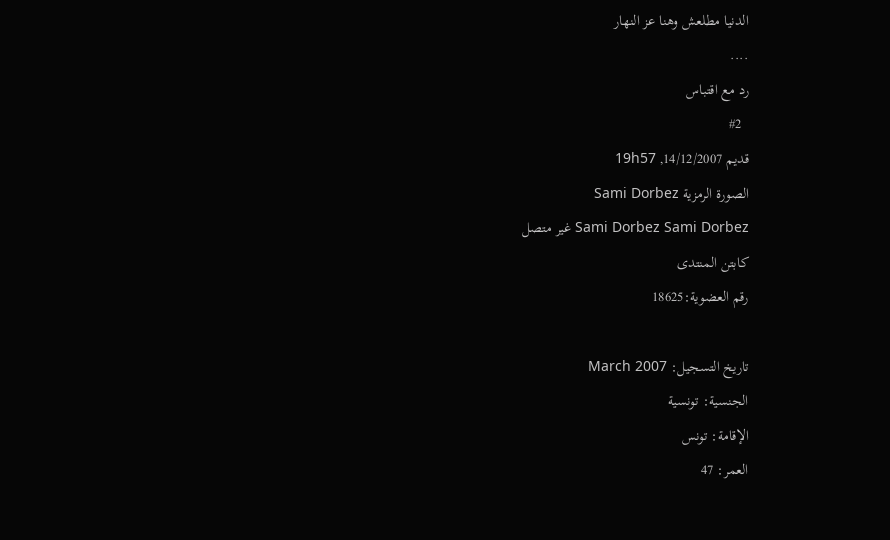الدنيا مطلعش وهنا عز النهار
....
رد مع اقتباس
  #2
قديم 14/12/2007, 19h57
الصورة الرمزية Sami Dorbez
Sami Dorbez Sami Dorbez غير متصل
كابتن المنتدى
رقم العضوية:18625

تاريخ التسجيل: March 2007
الجنسية: تونسية
الإقامة: تونس
العمر: 47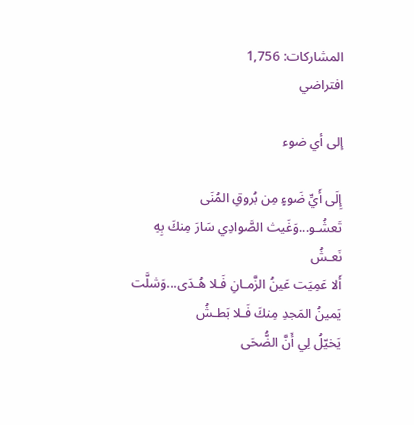المشاركات: 1,756
افتراضي

إلى أي ضوء

إِلَى أَيِّ ضَوءٍ مِن بُروقِ المُنَى تَعشُـو...وَغَيث الصَّوادِي سَارَ مِنكَ بِهِ نَعـشُ
أَلا عَمِيَت عَينُ الزَّمـانِ فَـلا هُـدَى...وَشلَّت يَمينُ المَجدِ مِنكَ فَـلا بَطـشُ
يَخيّلُ لِي أَنَّ الضُّحَى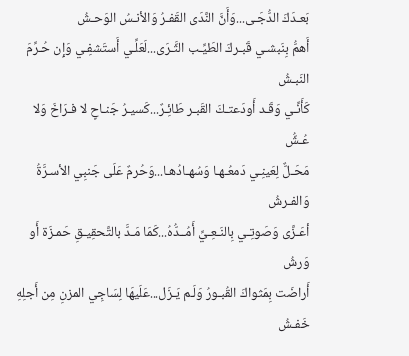بَعـدَكَ الدُّجَـى...وَأَنَّ النَّدَى القَفـرُ وَالأنـسُ الوَحـشُ
أَهمُّ بِنَبشـي قَبـركَ الطَيِّـب الثَّـرَى...لَعَلِّـي أَستَشفِـي وَإِن حُـرِّمَ النَبـشُ
كَأَنِّـي وَقَـد أَودَعتـكَ القَبـر طَائِـرٌ...كَسيـرُ جَنـاحٍ لا فـرَاخَ وَلا عُـشُّ
مَحَـلٌّ لِعَينِـي دَمعُـهـا وَسُهـادُهـا...وَحُرمٌ عَلَى جَنبِي الأسـرَّةُ وَالفـرشُ
أعَـزَّى وَصَوتِـي بِالنَـعِـيِّ أَمُــدُّهُ...كَمَا مَـدَّ بالتَّحقِيـقِ حَمـزَة أَو وَرشُ
أَراضَت بِمَثواكَ القُبـورُ وَلَـم يَـزَل...عَلَيهَا لِسَاجِي المزنِ مِن أَجلِهِ خَفـشُ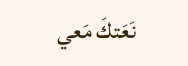نَعَتكَ مَعي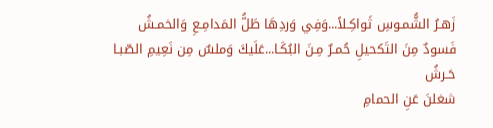زَهـرُ الشُّمـوسِ ثَواكِـلاً...وَفِي وَردِهَا طَلُّ المَدامِـعِ وَالخمـشُ
فَسودٌ مِنَ التَكحيلِ حُمـرٌ مِـنَ البُكَـا...عَلَيكَ وَملسٌ مِن نَعِيمِ الصّبـا حَـرشُ
شغلنَ عَنِ الحمامِ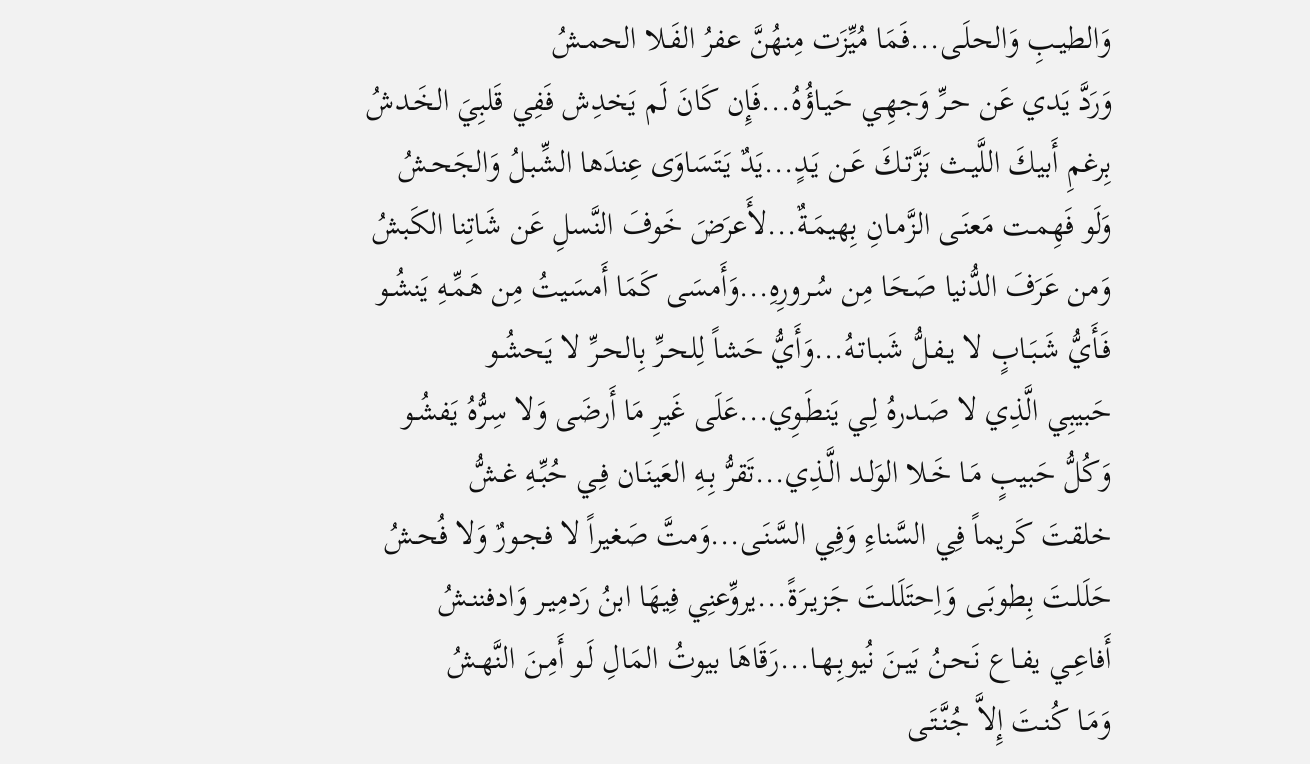وَالطيـبِ وَالحلَـى...فَمَا مُيِّزَت مِنهُنَّ عفرُ الفَـلا الحمـشُ
وَرَدَّ يَدي عَن حـرِّ وَجهِـي حَيـاؤُهُ...فَإِن كَانَ لَم يَخدِش فَفِي قَلبِيَ الخَـدشُ
بِرغمِ أَبيكَ اللَّيـث بَزَّتـكَ عَـن يَـدٍ...يَدٌ يَتَسَاوَى عِندَها الشِّبـلُ وَالجَحـشُ
وَلَو فَهِمـت مَعنَـى الزَّمـانِ بِهيمَـةٌ...لأَعرَضَ خَوفَ النَّسلِ عَن شَاتِنا الكَبشُ
وَمن عَرَفَ الدُّنيا صَحَا مِن سُـرورِهِ...وَأَمسَى كَمَا أَمسَيتُ مِن هَمِّـهِ يَنشُـو
فَـأَيُّ شَـبَـابٍ لا يـفـلُّ شَبـاتـهُ...وَأَيُّ حَشاً لِلحـرِّ بِالحـرِّ لا يَحشُـو
حَبيبِي الَّذِي لا صَـدرهُ لِـي يَنطَـوِي...عَلَى غَيرِ مَا أَرضَى وَلا سِرُّهُ يَفشُـو
وَكُلُّ حَبيبٍ مَـا خَـلا الوَلـد الَّـذِي...تَقرُّ بِـهِ العَينَـان فِـي حُبِّـهِ غـشُّ
خلقتَ كَريماً فِي السَّناءِ وَفِي السَّنَـى...وَمتَّ صَغيراً لا فجـورٌ وَلا فُحـشُ
حَلَلـتَ بِطوبَـى وَاِحتَلَلـتَ جَزيـرَةً...يروِّعنِي فِيهَا ابنُ رَدمِيـر وَادفننـشُ
أَفاعِـي يفـاع نَحـنُ بَيـنَ نُيوبِـهـا...رَقَاهَا بيوتُ المَالِ لَـو أَمِـنَ النَّهـشُ
وَمَـا كُنـتَ إِلاَّ جُنَّتَـى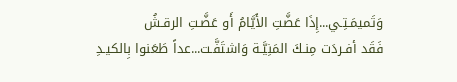وَتَميمَـتِـي...إِذَا عَضَّتِ الأَيَّامُ أَو عَضَّـتِ الرقـشُ
فَقَد أفـردَت مِنـكَ المَنِيَّـة وَاشتَفَّـت...عداً طَعَنوا بِالكيـدِ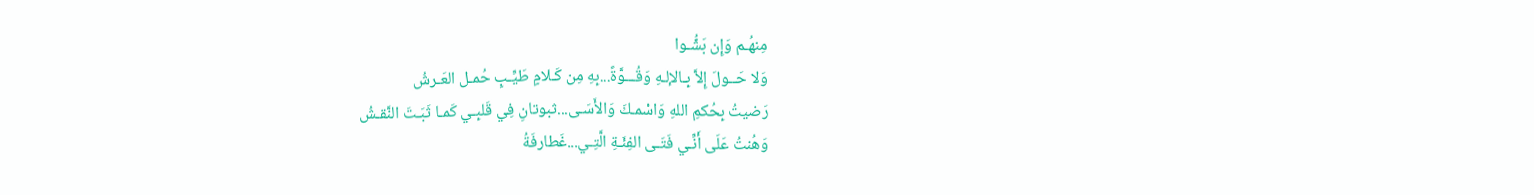مِنهُـم وَإِن بَشُّـوا
وَلا حَــولَ إِلاَّ بِـالإلـهِ وَقُـــوَّةً...بِهِ مِن كَـلامٍ طَيِّـبٍ حُمـل العَـرشُ
رَضيتُ بِحُكمِ اللهِ وَاسْمـكَ وَالأَسَـى...ثبوتانِ فِي قَلبِـي كَمـا ثَبَـتَ النَّقـشُ
وَهُنتُ عَلَى أَنِّـي فَتَـى الفِئَـةِ الَّتِـي...غَطارفَةُ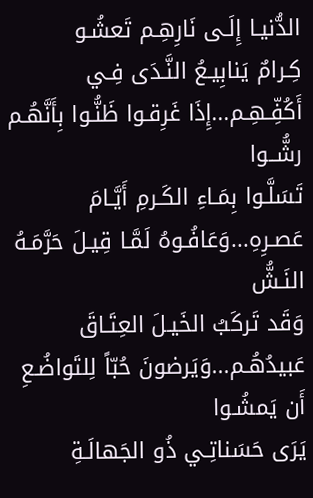الدُّنيـا إِلَـى نَارِهِـم تَعشُـو
كِـرامٌ يَنابِيـعُ النَّـدَى فِـي أَكُفِّـهِـم...إِذَا غَرِقـوا ظَنُّـوا بِأَنَّهُـم رشُّــوا
تَسَلَّـوا بِمَـاءِ الكَـرمِ أَيَّـامَ عَصـرِهِ...وَعَافُـوهُ لَمَّـا قِيـلَ حَرَّمَـهُ النَـشُّ
وَقَد تَركَبُ الخَيـلَ العِتَـاقَ عَبيدُهُـم...وَيَرضونَ حُبّاً لِلتَواضُـعِ أَن يَمشُـوا
يَرَى حَسَناتِـي ذُو الجَهالَـةِ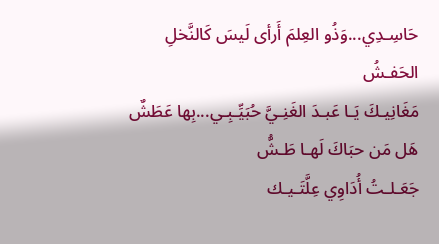حَاسِـدِي...وَذُو العِلمَ أَرأى لَيسَ كَالنَّخلِ الحَفـشُ
مَغَانِيـكَ يَـا عَبـدَ الغَنِـيَّ حُبَيِّـبِـي...بِها عَطَشٌ هَل مَن حبَاكَ لَهـا طَـشُّ
جَعَـلـتُ أُدَاوِي عِلَّتَـيـك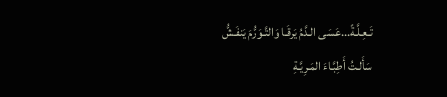تَـعِـلَّـةً...عَسَى الـدَّمُ يَرقَـا وَالتَّـوَرُّمَ يَنفَـشُّ
سَأَلـتُ أَطِبَّـاءَ المَـرِيَّـةِ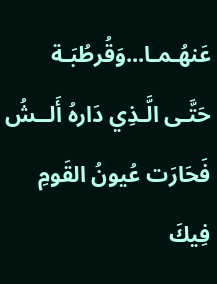عَنهُـمـا...وَقُرطُبَـة حَتَّـى الَّـذِي دَارهُ أَلــشُ
فَحَارَت عُيونُ القَومِ فِيكَ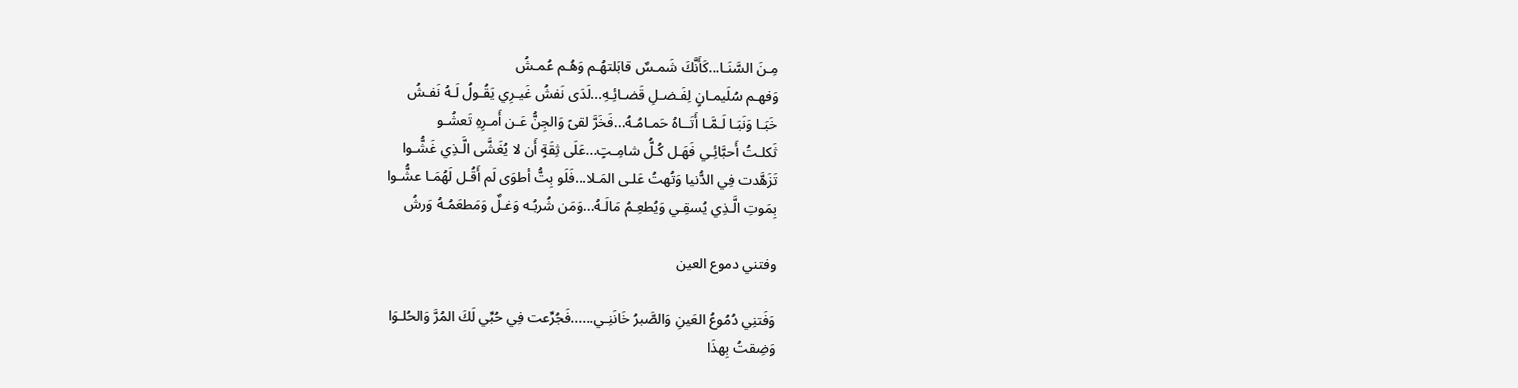مِـنَ السَّنَـا...كَأَنَّكَ شَمـسٌ قابَلتهُـم وَهُـم عُمـشُ
وَفهـم سُلَيمـانٍ لِفَـضـلِ قَضـائِـهِ...لَدَى نَفشُ غَيـرِي يَقُـولُ لَـهُ نَفـشُ
خَبَـا وَنَبَـا لَـمَّـا أَتَــاهُ حَمـامُـهُ...فَخَرَّ لقىً وَالجِنُّ عَـن أَمـرِهِ تَعشُـو
ثَكلـتُ أَحبَّائِـي فَهَـل كُـلُّ شامِـتٍ...عَلَى ثِقَةٍ أَن لا يُغَشَّى الَّـذِي غَشُّـوا
تَزَهَّدت فِي الدُّنيا وَتُهتُ عَلـى المَـلا...فَلَو بِتُّ أطوَى لَم أَقُـل لَهُمَـا عشُّـوا
بِمَوتِ الَّـذِي يُسقِـي وَيُطعِـمُ مَالَـهُ...وَمَن شُربُـه وَغـلٌ وَمَطعَمُـهُ وَرشُ

وفتني دموع العين

وَفَتنِي دُمُوعُ العَينِ وَالصَّبرُ خَانَنِـي......فَجُرِّعت فِي حُبِّي لَكَ المُرَّ وَالحُلـوَا
وَضِقتُ بِهذَا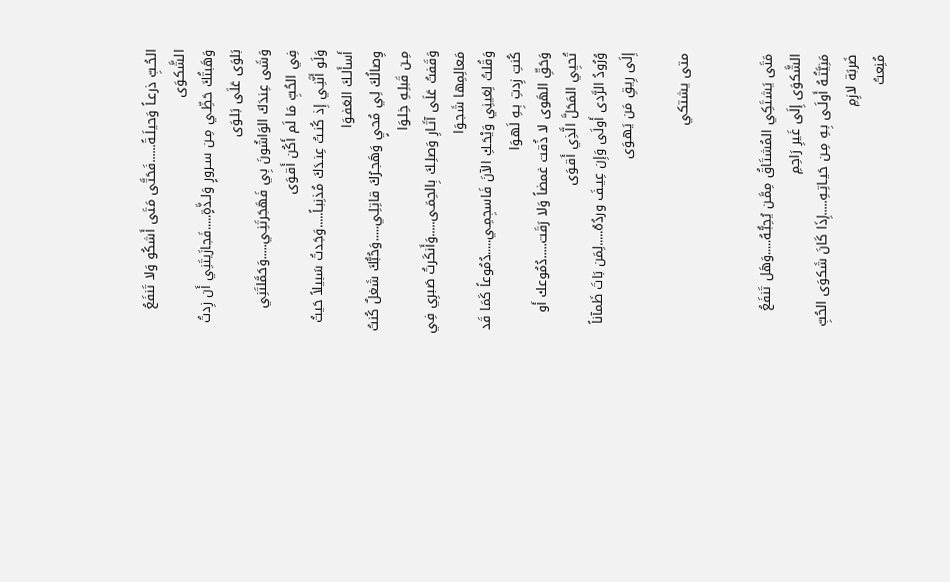الحُـبِّ ذرعـاً وَحيلَـةً......فَحَتَّى مَتَى أَشكُو وَلا تَنفَعُ الشَّكـوَى
وَهَبتُكَ حَظِّـي مِـن سـرورٍ وَلـذَّةٍ.....فَجازَيتَنِي أَن زِدتُ بَلوَى عَلَى بَلـوَى
وَشَى عِندَكَ الوَاشُونَ بِي فَهَجَرتَنِـي.....وَحَمَّلتَنِي فِي الحُبِّ مَا لَم أَكُن أَقـوَى
وَلَو أَنَّنِـي إِذ كُنـتُ عِنـدَكَ مُذنِبـاً.....وَجَدتُ سَبيلاً حَيثُ أَسأَلـكَ العَفـوَا
وِصالُكَ لِي مُحيٍ وَهَجـرُكَ قاتِلِـي.....وَحُبُّكَ شَغلٌ كُنتُ مِـن قَبلِـهِ خِلـوَا
وَقَفتُ عَلَى آثَـارِ وَصلِـكَ بِالحِمَـى.....وَأَنكَرتُ صَبرِي فِي مَعالِمِها شَجـوَا
وَقُلتُ لِعَينِي وَيْحَـكِ الآنَ فَاسجِمِـي.....دُمُوعاً كَمَا قَد كُنتِ زِدتِ بِـهِ لَهـوَا
وَحَقِّ الهَوى لا ذُقت غمضاً وَلا رَقَت.....دُمُوعك أَو تُحيِي المَحَلَّ الَّذِي أَقـوَى
وُرُودُ الرَّدى أَولَى وَإِن عِيـفَ وردُهُ.....لِمَن بَاتَ ظَمآناً إِلَى رِيقِ مَن يَهـوَى

متى يشتكي


مَتَى يَشتَكِي المُشتَاقُ مِمَّـن يُحِبُّـهُ.....وَهَل تَنفَعُ الشَّكوَى إِلَى غَيرِ رَاحِمِ
مَنِيَّتُـهُ أَولَـى بِـهِ مِـن حَيـاتِـهِ.....إِذَا كَانَ شَكوَى الحُبِّ ضَربَة لازِمِ
مُنِعتُ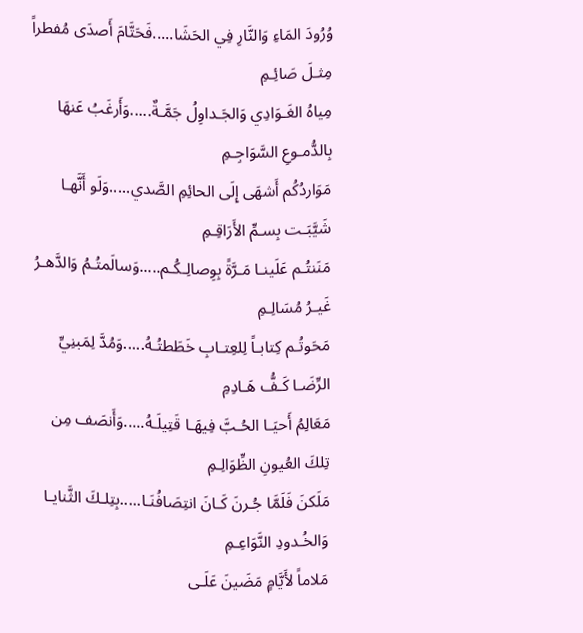وُرُودَ المَاءِ وَالنَّارِ فِي الحَشَا.....فَحَتَّامَ أَصدَى مُفطراً مِثـلَ صَائِـمِ
مِياهُ الغَـوَادِي وَالجَـداوِلُ جَمَّـةٌ.....وَأَرغَبُ عَنهَا بِالدُّمـوعِ السَّوَاجِـمِ
مَوَاردُكُم أَشهَى إِلَى الحائِمِ الصَّدي.....وَلَو أَنَّهـا شَيَّبَـت بِسـمِّ الأَرَاقِـمِ
مَنَنتُـم عَلَينـا مَـرَّةً بِوِصالِـكُـم.....وَسالَمتُـمُ وَالدَّهـرُ غَيـرُ مُسَالِـمِ
مَحَوتُـم كِتابـاً لِلعِتـابِ خَطَطتُـهُ.....وَمُدَّ لِمَبنِيِّ الرِّضَـا كَـفُّ هَـادِمِ
مَعَالِمُ أَحيَـا الحُـبَّ فِيهَـا قَتِيلَـهُ.....وَأَنصَف مِن تِلكَ العُيونِ الظِّوَالِـمِ
مَلَكنَ فَلَمَّا جُـرنَ كَـانَ انتِصَافُنَـا.....بِتِلـكَ الثَّنايـا وَالخُـدودِ النَّوَاعِـمِ
مَلاماً لأَيَّامٍ مَضَينَ عَلَـى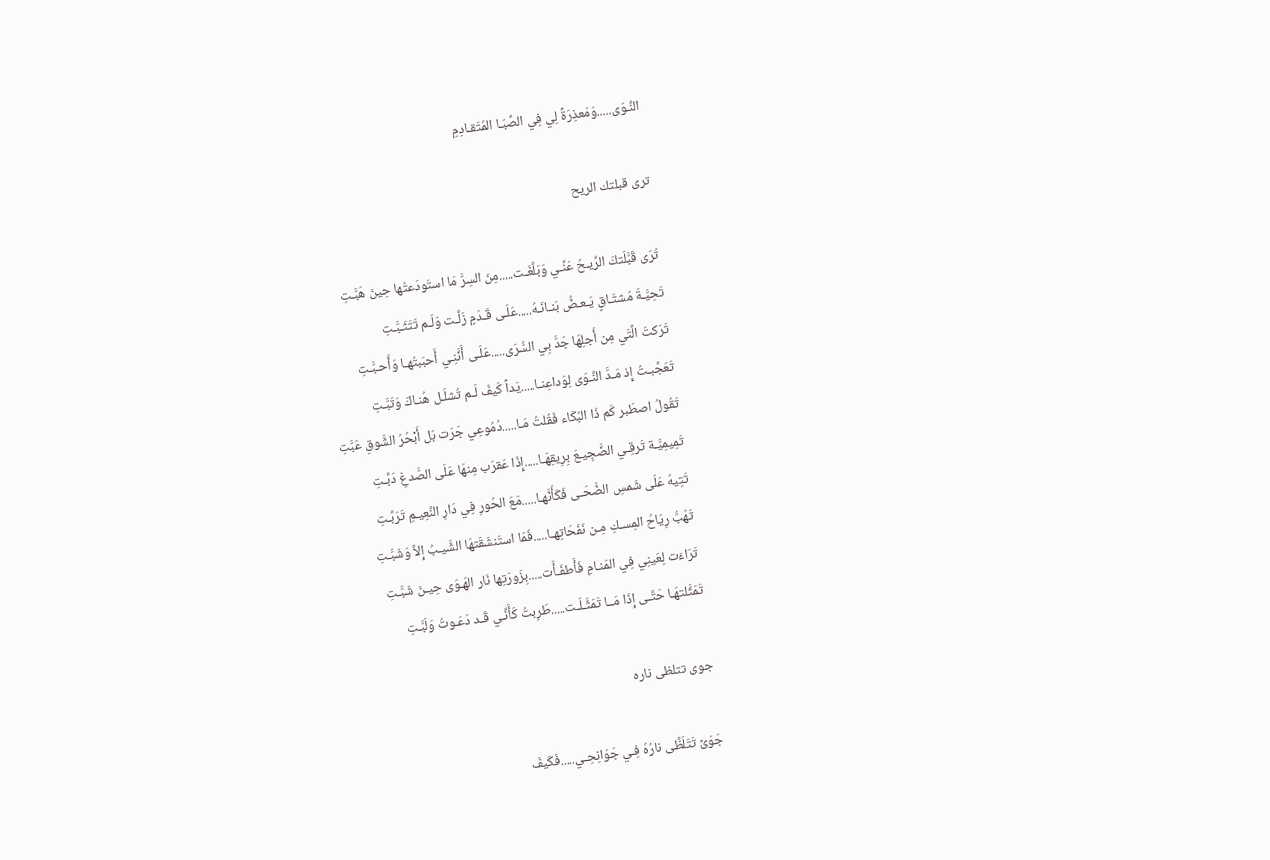النَّـوَى.....وَمَعذِرَةً لِي فِي الصِّبَـا المُتَقـادِمِ

ترى قبلتك الريح

تُرَى قَبَّلَتكَ الرِّيـحُ عَنِّـي وَبَلَّغَـت.....مِنَ السِرَّ مَا استَودَعتُها حِينَ هَبَّـتِ
تَحِيَّـةَ مُشتَـاقٍ يَـعـضُّ بَنـانَـهُ.....عَلَـى قَـدَمٍ زَلَّـت وَلَـم تَتَثَـبَّـتِ
تَرَكتَ الَّتَي مِن أَجلِهَا جَدَّ بِي السُّرَى.....عَلَـى أَنَّنِـي أَحبَبتُهـا وَأَحـبَّـتِ
تَعَجَّبـتُ إِذ مَـدَّ النَّـوَى لِوَداعِنـا.....يَداً كَيفَ لَـم تُشلَـل هُنـاكَ وَتَبَّـتِ
تَقُولُ اصطَبر كَم ذَا البُكَاء فَقُلتُ مَـا.....دُمُوعِي جَرَت بَل أَبْحُرُ الشَّوقِ عَبَّتِ
تَمِيمِيَّـة تَرقِـي الضَّجِيـعَ بِرِيقِهَـا.....إِذَا عَقرَب مِنهَا عَلَى الصَّدغِ دَبَّـتِ
تَتِيهُ عَلَى شَمسِ الضَّحَـى فَكَأَنَّهـا.....مَعَ الحُورِ فِي دَارِ النَّعِيـمِ تَرَبَّـتِ
تَهُبُّ رِيَاحُ المِسـكِ مِـن نَفَحَاتِهـا.....فَمَا استَنشَقَتهَا الشَّيـبُ إِلاَّ وَشَبَّـتِ
تَرَاءَت لِعَينِي فِي المَنـامِ فَأَطفَـأَت.....بِزَورَتِها نَار الهَـوَى حِيـنَ شَبَّـتِ
تَمَثَّلتهَـا حَتَّـى إِذَا مَــا تَمَثَّـلَـت.....طَرِبتُ كَأَنِّـي قَـد دَعَـوتُ وَلَبَّـتِ

جوى تتلظى ناره

جَوَىً تَتَلَظَّى نارُهُ فِـي جَوَانِحِـي.....فَكَيفَ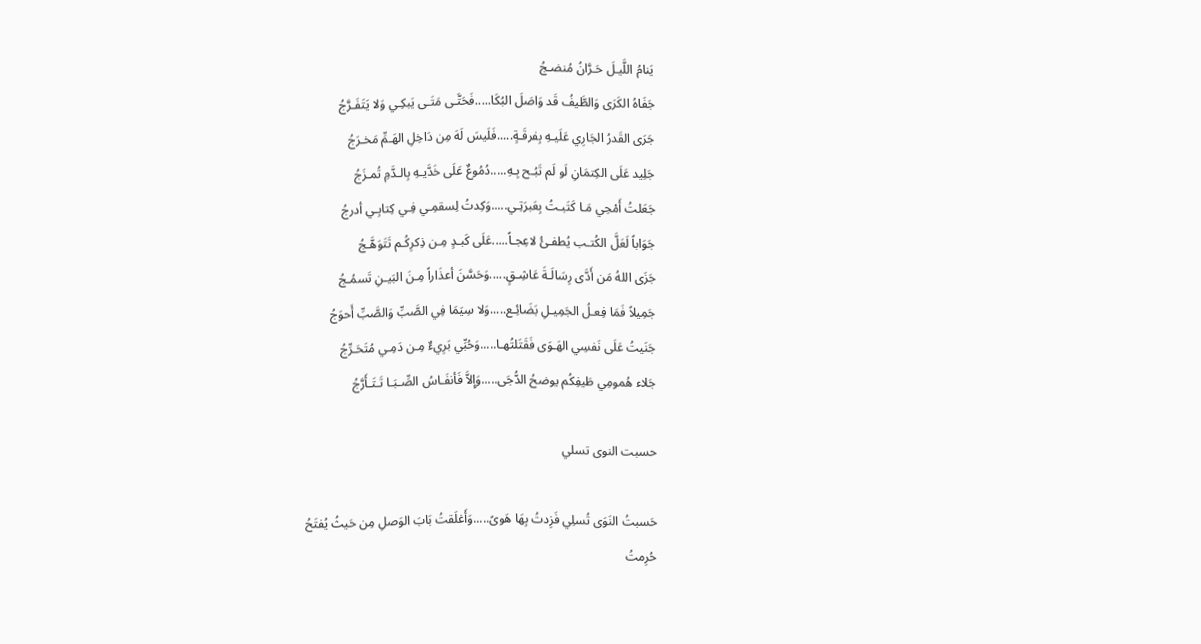يَنامُ اللَّيـلَ حَـرَّانُ مُنضـجُ
جَفَاهُ الكَرَى وَالطَّيفُ قَد وَاصَلَ البُكَا.....فَحَتَّـى مَتَـى يَبكِـي وَلا يَتَفَـرَّجُ
جَرَى القَدرُ الجَارِي عَلَيـهِ بِفرقَـةٍ.....فَلَيسَ لَهَ مِن دَاخِلِ الهَـمِّ مَخـرَجُ
جَلِيد عَلَى الكِتمَانِ لَو لَم تَبُـح بِـهِ.....دُمُوعٌ عَلَى خَدَّيـهِ بِالـدَّمِ تُمـزَجُ
جَعَلتُ أَمْحِي مَـا كَتَبـتُ بِعَبرَتِـي.....وَكِدتُ لِسقمِـي فِـي كِتابِـي أدرجُ
جَوَاباً لَعَلَّ الكُتـب يُطفـئُ لاعِجـاً.....عَلَى كَبـدٍ مِـن ذِكرِكُـم تَتَوَهَّـجُ
جَزَى اللهُ مَن أَدَّى رِسَالَـةَ عَاشِـقٍ.....وَحَسَّنَ أعذَاراً مِـنَ البَيـنِ تَسمُـجُ
جَمِيلاً فَمَا فِعـلُ الجَمِيـلِ بَضَائِـع.....وَلا سِيَمَا فِي الصَّبِّ وَالصَّبِّ أَحوَجُ
جَنَيتُ عَلَى نَفسِي الهَـوَى فَقَتَلتُهـا.....وَحُبِّي بَرِيءٌ مِـن دَمِـي مُتَحَـرِّجُ
جَلاء هُمومِي طَيفِكُم يوضحُ الدُّجَى.....وَإِلاَّ فَأنفَـاسُ الصِّـبَـا تَـتَـأَرَّجُ

حسبت النوى تسلي

حَسبتُ النَوَى تُسلِي فَزِدتُ بِهَا هَوىً.....وَأَغلَقتُ بَابَ الوَصلِ مِن حَيثُ يُفتَحُ
حُرِمتُ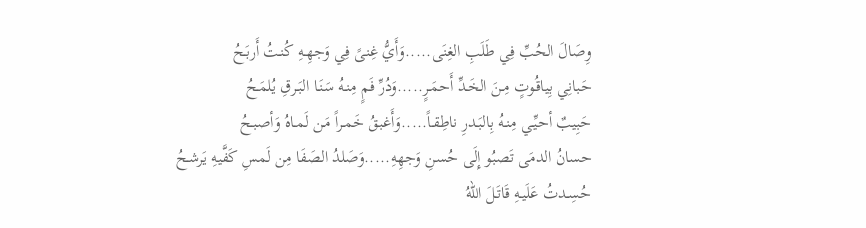وِصَالَ الحُبِّ فِي طَلَبِ الغِنَى.....وَأَيُّ غِنىً فِي وَجهِـهِ كُنـتُ أَربَـحُ
حَبانِي بِياقُـوتٍ مِـنَ الخَـدِّ أَحمَـرٍ.....وَدُرِّ فَمٍ مِنـهُ سَنَـا البَـرقِ يُلمَـحُ
حَبِيبٌ أحيِّـي مِنـهُ بِالبَـدرِ ناطِقـاً.....وَأَغبقُ خَمـراً مَـن لَمـاهُ وَأصبـحُ
حسانُ الدمَى تَصبُو إِلَى حُسنِ وَجهِهِ.....وَصَلدُ الصَفَا مِن لَمسِ كَفَّيهِ يَرشـحُ
حُسِـدتُ عَلَيـهِ قَاتَـلَ اللهُ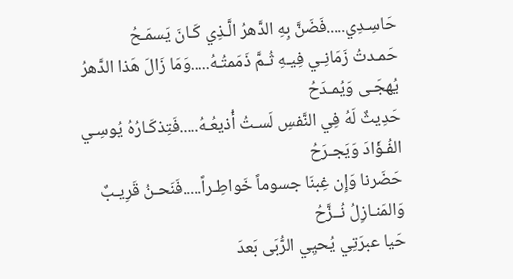حَاسِـدِي.....فَضَنَّ بِهِ الدَّهرُ الَّـذِي كَـانَ يَسمَـحُ
حَمـدتُ زَمَانِـي فِيـهِ ثُـمَّ ذَمَمتُـهُ.....وَمَا زَالَ هَذا الدَّهرُ يُهجَـى وَيُمـدَحُ
حَدِيثٌ لَهُ فِي النَّفسِ لَسـتُ أُذيعُـهُ.....فَتِذكَـارُهُ يُوسِـي الفُـؤَادَ وَيَجـرَحُ
حَضَرنا وَإِن غِبنَا جسوماً خَواطِـراً.....فَنَحـنُ قَرِيـبٌ وَالمَنـازِلُ نُــزَّحُ
حَيا عبرَتِي يُحيِي الرُّبَى بَعدَ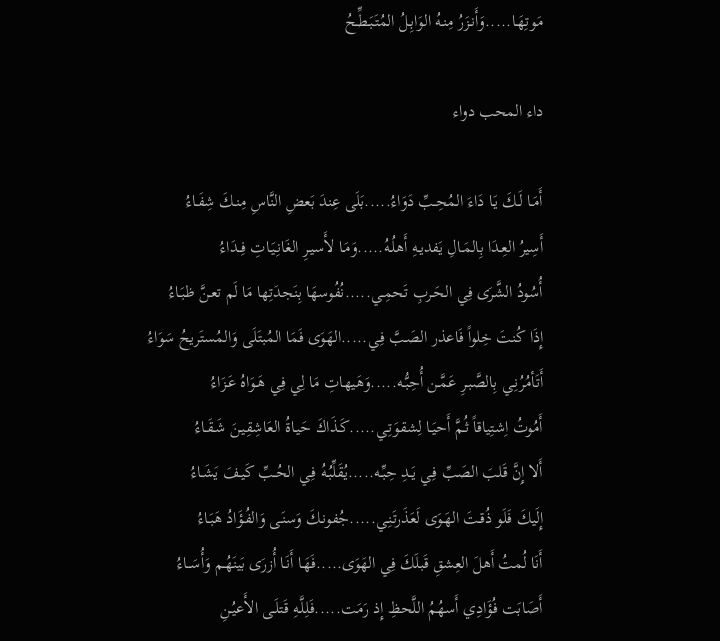مَوتِهَـا.....وَأَنـزَرُ مِنـهُ الوَابِـلُ المُتَبَـطِّـحُ

داء المحب دواء

أَمَـا لَـكَ يَـا دَاءَ المُحِـبِّ دَوَاءُ.....بَلَى عِندَ بَعضِ النَّاسِ مِنـكَ شِفَـاءُ
أَسِيرُ العِـدَا بِالمَـالِ يَفديـهِ أَهلُـهُ.....وَمَـا لأَسيـرِ الغَانِـيَـاتِ فِــدَاءُ
أُسُودُ الشَّرَى فِي الحَـربِ تَحمِـي.....نُفُوسهَا بِنَجدَتِها مَا لَم تعـنَّ ظبَـاءُ
إِذَا كُنتَ خِلواً فَاعذر الصَـبَّ فِـي.....الهَوَى فَمَا المُبتَلَى وَالمُستَريحُ سَوَاءُ
أَتَأمُرُنِـي بِالصَّبـرِ عَمَّـن أُحِبُّـه.....وَهَيهاتِ مَا لِي فِي هَـوَاهُ عَـزَاءُ
أَمُوتُ اِشتِياقاً ثُـمَّ أَحيَـا لِشقوَتِـي.....كَـذَاكَ حَيـاةُ العَاشِقِيـنَ شَـقَـاءُ
أَلا إِنَّ قَلبَ الصَبِّ فِـي يَـدِ حِبِّـه.....يُقَلِّبُـهُ فِـي الحُـبِّ كَيـفَ يَشَـاءُ
إِلَيكَ فَلَو ذُقـتَ الهَـوَى لَعَذَرتَنِـي.....جُفونـكَ وَسنَـى وَالفُـؤَادُ هَبَـاءُ
أَنَا لُمتُ أَهلَ العِشقِ قَبلَكَ فِي الهَوَى.....فَهَـا أَنَـا أُزرَى بَينَهُـم وَأُسَــاءُ
أَصَابَت فُؤَادِي أَسهُمُ اللَّحظِ إِذ رَمَت.....فَلِلَّـهِ قَتلَـى الأَعيُـنِ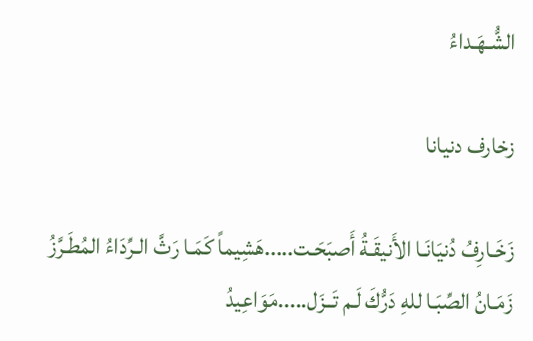الشُّـهَـداءُ

زخارف دنيانا

زَخَـارِفُ دُنيَانَـا الأَنيقَـةُ أَصبَحَـت.....هَشِيماً كَمَـا رَثَّ الـرِّدَاءُ المُطَـرَّزُ
زَمَـانُ الصِّبَـا للهِ دَرُّكَ لَـم تَــزَل.....مَوَاعِيدُ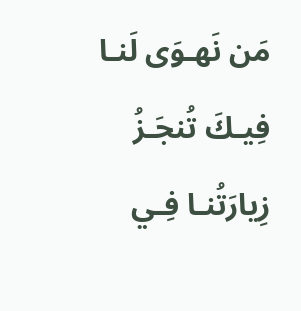مَن نَهـوَى لَنـا فِيـكَ تُنجَـزُ
زِيارَتُنـا فِـي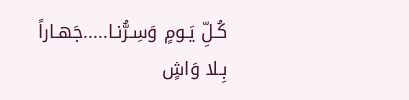كُـلِّ يَـومٍ وَسِـرُّنـا.....جَهـاراً بِـلا وَاشٍ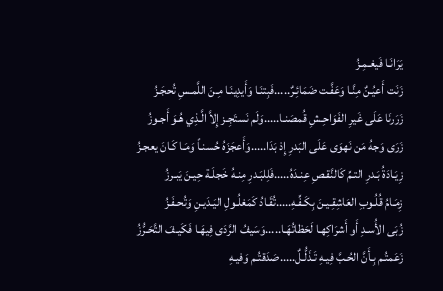يَرَانَـا فَيغـمِـزُ
زَنَت أَعيُـنٌ مِنَّـا وَعَفَّـت ضَمَائِـرٌ.....فَبِتنَـا وَأَيدِينَـا مِـنَ اللَّمـسِ تُحجَـزُ
زَرَرنَا عَلَى غَيرِ الفَوَاحِـشِ قُمصَنـا.....وَلَم نَستَجِـز إِلاَّ الَّـذِي هُـوَ أَجـوزُ
زَرَى وَجهُ مَن نَهوَى عَلَى البَدرِ إِذ بَدَا.....وَأَعجَزَهُ حُسنـاً وَمَـا كَـانَ يعجـزُ
زِيَـادَةُ بَـدرِ التـمِّ كَالنَّقـصِ عِنـدَهُ.....فَلِلبَـدرِ مِنـهُ خَجلَـة حِيـنَ يَبـرزُ
زِمَـامُ قُلُـوبِ العَاشِقِـيـنَ بِكَـفِّـهِ.....تُقَـادُ كَمَغلُـولِ اليَـدَيـنِ وَتُحـفَـزُ
زُبَى الأُسـدِ أَو أَشرَاكِهـا لَحَظاتُهَـا.....وَسَيفُ الرَّدَى فِيهَـا فَكَيـفَ التَّحَـرُّزُ
زَعَمتُـم بِـأَنَّ الحُـبَّ فِيـهِ تَـذَلُّـلٌ.....صَدَقتُـم وَفيـهِ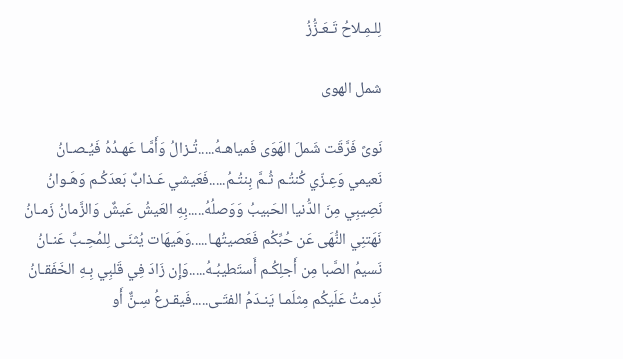لِلـمِـلاحُ تَـعَـزُّزُ

شمل الهوى

نَوىً فَرَّقَت شَملَ الهَوَى فَمياهـهُ.....تُـزالُ وَأَمَّـا عَهـدُهُ فَيُـصـانُ
نَعيمي وَعِـزّي كُنتُـم ثُـمَّ بِنتُـمُ.....فَعَيشي عَـذابٌ بَعدَكُـم وَهَـوانُ
نَصِيبِي مِنَ الدُّنيا الحَبيبُ وَوَصلُهُ.....بِهِ العَيشُ عَيشٌ وَالزَّمانُ زَمـانُ
نَهَتنِي النُّهَى عَن حُبِّكُم فَعَصيتُهـا.....وَهَيهَات يُثنَـى لِلمُحِـبِّ عَنـانُ
نَسيمُ الصَّبا مِن أَجلِكُـم أَستَطيبُـهُ.....وَإِن زَادَ فِي قَلبِي بِـهِ الخَفَقـانُ
نَدِمتُ عَلَيكُم مِثلَمـا يَنـدَمُ الفتَـى.....فَيقـرعُ سِـنٌّ أَو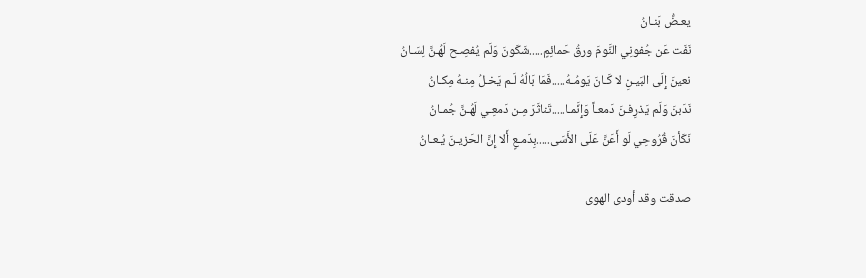يعـضُّ بَنـانُ
نَفَت عَن جُفونِي النَّومَ ورقُ حَمائِمٍ.....شَكَونَ وَلَم يُفصِـح لَهُـنَّ لِسَـانُ
نعينَ إِلَى البَيـنِ لا كَـانَ يَومُـهُ.....فَمَا بَالُهُ لَـم يَخـلُ مِنـهُ مِكـانُ
نَدَبنَ وَلَم يَذرِفـنَ دَمعـاً وَإِنَّمـا.....تَناثَرَ مِـن دَمعِـي لَهُـنَّ جُمـانُ
نَكَأنَ قُرُوحِي لَو أَعَنَّ عَلَى الأَسَى.....بِدَمـعٍ أَلا إِنَّ الحَزيـنَ يُـعـانُ

صدقت وقد أودى الهوى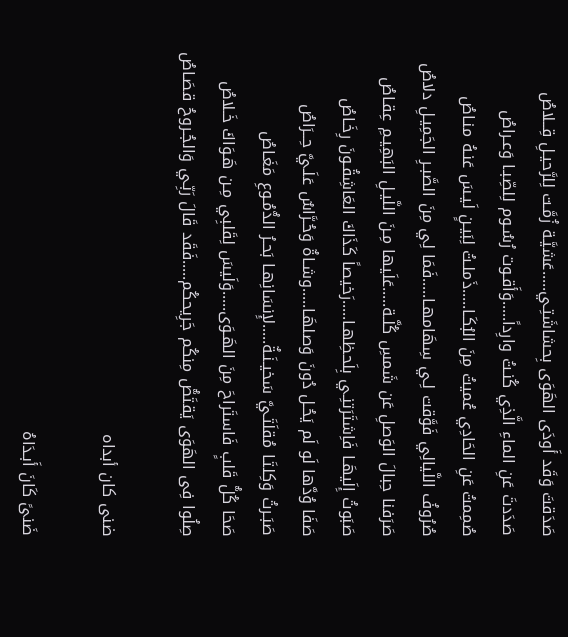صَدَقتَ وَقَد أَودَى الهَوَى بِحشاشَتِـي.....عَشيَّـة زُمَّـت لِلرَّحيـلِ قِــلاصُ
صَدَدتَ عَنِ الماءِ الَّذِي كُنـتُ وارِداً.....وَأَقـوت رُسُـوم لِلصِّبـا وَعـراصُ
صُمِمتُ عَنِ الحَادِي عُميتُ مِنَ البُكَـا.....ذَملـتُ لِبَيـنٍ لَيـسَ عَنـهُ منـاصُ
صُرُوفُ اللَّيالِي فَوَّقت لِـي سِهَامهـا.....فَمَا لِي مِنَ الصَّبـرِ الجَمِيـلِ دلاصُ
صَرَفنا حِبالَ الوَصلِ عَن شَمسِ كُلَّـة.....عَلَيها مِـنَ اللَّيـلِ البَهِيـمِ عِقـاصُ
صَبَوتُ إِلَيهَـا فَاِشتَرَتنِـي بِلَحظِهـا.....رَخيصاً كَذَاكَ العَاشِقُـونَ رِخَـاصُ
صَفَا وُدَّها لَو لَم يَحُـل دُونَ وَصلهَـا.....وشـاةٌ وَحُـرَّاسٌ عَلَـيَّ حِــرَاصُ
صَبَـرتُ وَكِلتَـا مُقلَتَـيَّ سَخيـنَـةٌ.....لإِنسَانِهـا بَحـرُ الدُّمُـوعِ مَغَـاصُ
صَحَا كُلُّ قَلبٍ فَاستَراحَ مِنَ الهَـوَى.....وَلَيسَ لِقَلبِي مِـن هَـوَاكَ خَـلاصُ
صِلُوا فِى الهَوَى يَقتَصُّ مِنكُم جَرِيحكُم.....فَقَد قَالَ رَبِّـي وَالجُـروحُ قصَـاصُ

ضنى كان أبداه

ضَنىً كَانَ أَبـدَاهُ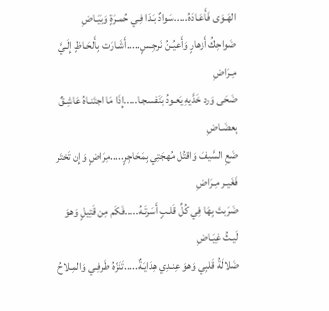الهَـوَى فَأَعَـادَهُ.....سَوادٌ بَـدَا فِـي حُمـرَةٍ وَبَيَـاضِ
ضَواحِكُ أَزهارٍ وَأَعيُـنُ نَرجِـسٍ.....أَشَـارَت بِأَلحَـاظٍ إِلَـيَّ مِـرَاضِ
ضَحَى وَرد خَدَّيهِ يَعـودُ بَنَفسجـا.....إِذَا مَا اجتَنـاهُ عَاشِـقٌ بِعضَـاضِ
ضَعِ السَّيفَ وَاقتُل مُهجَتِي بِمَحَاجِرٍ.....مِرَاضٍ وَإِن تَختَر فَغَيـر مِـرَاضِ
ضَرَبتَ بِهَا فِي كُلِّ قَلـبٍ أَسَرتَـهُ.....فَكَم مِن قَتِيلٍ وَهوَ لَيـثُ غِيَـاضِ
ضَلالَةُ قَلبِي وَهوَ عِنـدِي هِدَايَـةٌ.....تَنَزّهُ طَرفِـي وَالمِـلاحُ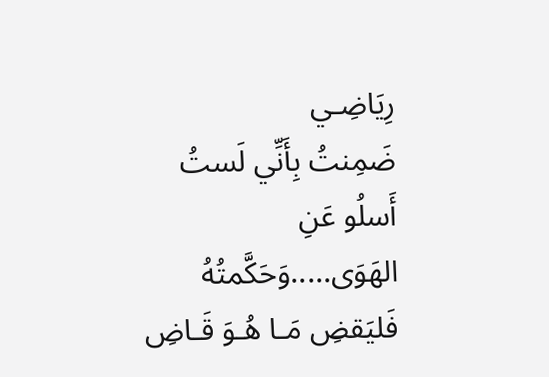رِيَاضِـي
ضَمِنتُ بِأَنِّي لَستُ أَسلُو عَنِ الهَوَى.....وَحَكَّمتُهُ فَليَقضِ مَـا هُـوَ قَـاضِ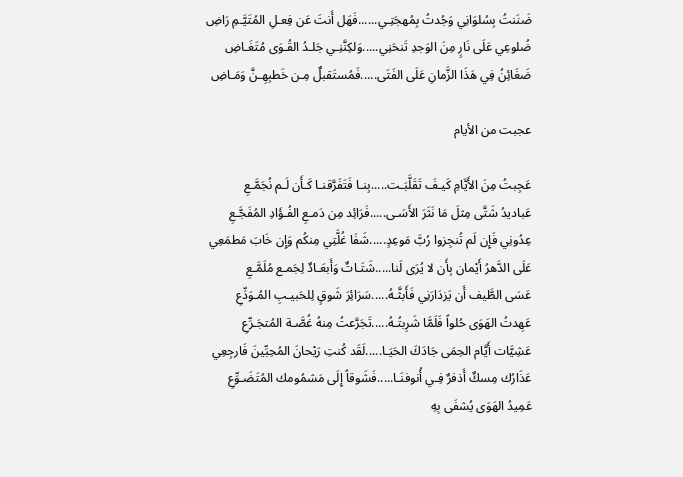ضَنَنتُ بِسُلوَانِي وَجُدتُ بِمُهجَتِـي......فَهَل أَنتَ عَن فِعـلِ المُتَيَّـمِ رَاضِ
ضُلوعِي عَلَى نَارٍ مِنَ الوَجدِ تَنحَنِي.....وَلكِنَّنِـي جَلـدُ القُـوَى مُتَغَـاضِ
ضَغَائِنُ فِي هَذَا الزَّمانِ عَلَى الفَتَى.....فَمُستَقبلٌ مِـن خَطبِهِـنَّ وَمَـاضِ

عجبت من الأيام

عَجِبتُ مِنَ الأَيَّامِ كَيـفَ تَقَلَّبَـت.....بِنـا فَتَفَرَّقنـا كَـأَن لَـم نُجَمَّـعِ
عَباديدُ شَتَّى مِثلَ مَا نَثَرَ الأَسَـى.....فَرَائِد مِن دَمـعِ الفُـؤَادِ المُفَجَّـعِ
عِدُونِي فَإِن لَم تُنجِزوا رُبَّ مَوعِدٍ.....شَفَا غُلَّتِي مِنكُم وَإِن خَابَ مَطمَعِي
عَلَى الدَّهرُ أَيْمان بِأَن لا يُرَى لَنا.....شَتَـاتٌ وَأَبعَـادٌ لِجَمـع مُلَمَّـعِ
عَسَى الطَّيف أَن يَزدَارَنِي فَأَبثَّـهُ.....سَرَائِرَ شَوقٍ لِلحَبيـبِ المُـوَدِّعِ
عَهِدتُ الهَوَى حُلواً فَلَمَّا شَرِبتُـهُ.....تَجَرَّعتُ مِنهُ غُصَّـة المُتجَـرِّعِ
عَشِيَّات أَيَّام الحِمَى جَادَكَ الحَيَـا.....لَقَد كُنتِ رَيْحانَ المُحِبِّينَ فَارجِعِي
عَذَارُك مِسكٌ أَذفرٌ فِـي أُنوفنَـا.....فَشَوقاً إِلَى مَشمُومك المُتَضَـوِّعِ
عَمِيدُ الهَوَى يُشفَى بِهِ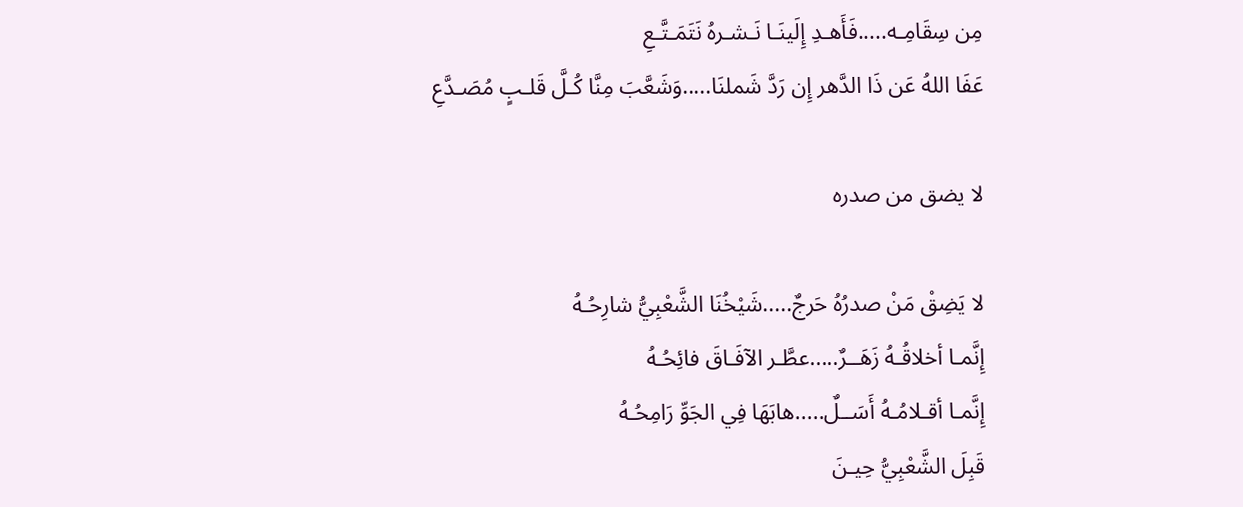مِن سِقَامِـه.....فَأَهـدِ إِلَينَـا نَـشـرهُ نَتَمَـتَّـعِ
عَفَا اللهُ عَن ذَا الدَّهر إِن رَدَّ شَملنَا.....وَشَعَّبَ مِنَّا كُـلَّ قَلـبٍ مُصَـدَّعِ

لا يضق من صدره

لا يَضِقْ مَنْ صدرُهُ حَرجٌ.....شَيْخُنَا الشَّعْبِيُّ شارِحُـهُ
إِنَّمـا أخلاقُـهُ زَهَــرٌ.....عطَّـر الآفَـاقَ فائِحُـهُ
إِنَّمـا أقـلامُـهُ أَسَــلٌ.....هابَهَا فِي الجَوِّ رَامِحُـهُ
قَبِلَ الشَّعْبِيُّ حِيـنَ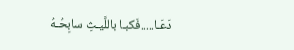دَعَـا.....فَكبـا باللَّيـثِ سابِحُـهُ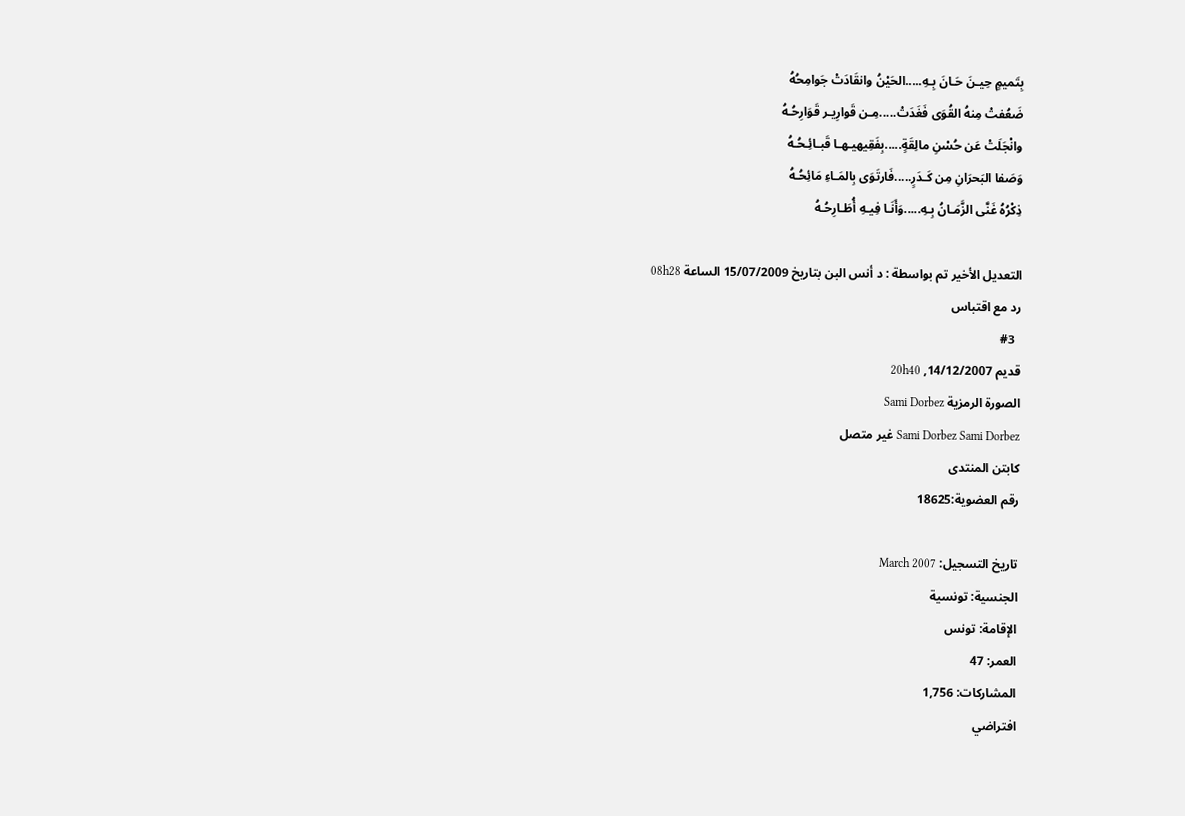بِتَميمٍ حِيـنَ حَـانَ بِـهِ.....الحَيْنُ وانقَادَتْ جَوامِحُهُ
ضَعُفتْ مِنهُ القُوَى فَغَدَتْ.....مِـن قَوارِيـر قَوَارِحُـهُ
وانْجَلَتْ عَن حُسْنِ مالِقَةٍ.....بِفَقِيهيـهـا قَبـائِـحُـهُ
وَصَفا البَحرَانِ مِن كَـدَرٍ.....فَارتَوَى بِالمَـاءِ مَائِحُـهُ
ذِكْرُهُ غَنَّى الزَّمَـانُ بِـهِ.....وَأَنَـا فِيـهِ أُطَـارِحُـهُ

التعديل الأخير تم بواسطة : د أنس البن بتاريخ 15/07/2009 الساعة 08h28
رد مع اقتباس
  #3
قديم 14/12/2007, 20h40
الصورة الرمزية Sami Dorbez
Sami Dorbez Sami Dorbez غير متصل
كابتن المنتدى
رقم العضوية:18625

تاريخ التسجيل: March 2007
الجنسية: تونسية
الإقامة: تونس
العمر: 47
المشاركات: 1,756
افتراضي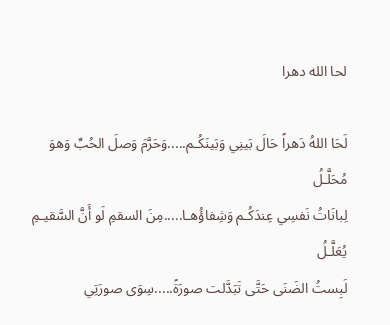لحا الله دهرا

لَحَا اللهُ دَهراً حَالَ بَينِي وَبَينَكُـم.....وَحَرَّمَ وَصلَ الحُبِّ وَهوَ مُحَلَّـلُ
لِبانَاتُ نَفسِي عِندَكُـم وَشِفاؤُهـا.....مِنَ السقمِ لَو أَنَّ السَّقيـمِ يُعَلَّـلُ
لَبِستُ الضَنَى حَتَّى تَبَدَّلت صورَةً.....سِوَى صورَتِي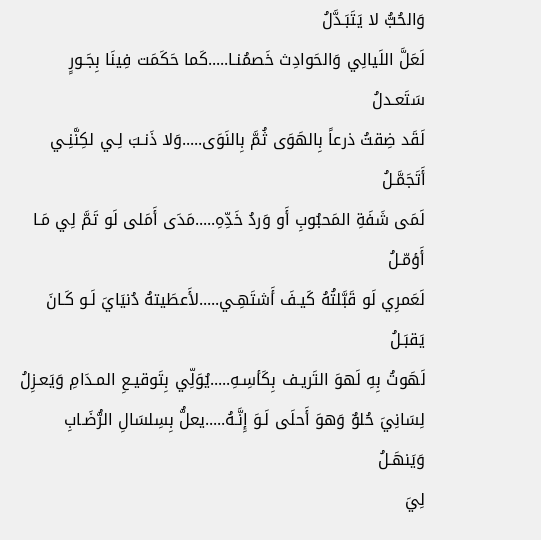وَالحُبُّ لا يَتَبَـدَّلُ
لَعَلَّ اللَيالِي وَالحَوادِث خَصمُنـا.....كَما حَكَمَت فِينَا بِجَـورٍ سَتَعـدلُ
لَقَد ضِقتُ ذرعاً بِالهَوَى ثُمَّ بِالنَوَى.....وَلا ذَنـبَ لِـي لكِنَّنِـي أَتَجَمَّـلُ
لَمَى شَفَةِ المَحبُوبِ أَو وَردُ خَدِّهِ.....مَدَى أَمَلى لَو تَمَّ لِي مَـا أَؤمّـلُ
لَعَمرِي لَو قَبَّلتُهُ كَيـفَ أَشتَهِـي.....لأَعطَيتهُ دُنيَايَ لَـو كَـانَ يَقبَـلُ
لَهَوتُ بِهِ لَهوَ التَريـف بِكَأسِـهِ.....يُوَلِّي بِتَوقيـعِ المـدَامِ وَيَعـزِلُ
لِسَانِيَ حُلوٌ وَهوَ أَحلَى لَـوَ إِنَّـهُ.....يعلُّ بِسِلسَالِ الرُّضَـابِ وَيَنهَـلُ
لِيَ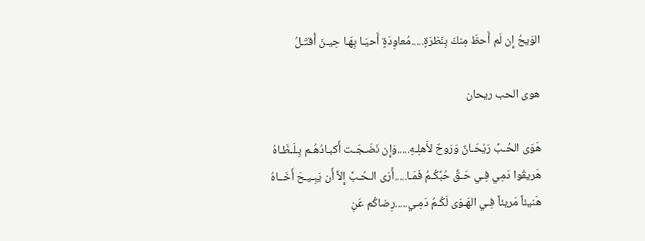الوَيحُ إِن لَم أَحظَ مِنكَ بِنَظرَةٍ.....مُعاوِدَةٍ أَحيَـا بِهَـا حِيـنَ أُقتَـلُ

هوى الحب ريحان

هَوَى الحُـبِّ رَيْحَـانٌ وَرَوحٌ لأَهلِـهِ.....وَإِن نَضَـجَـت أَكبـادُهُـم بِـلَـظَـاهُ
هَريقُوا دَمِي فِـي حَـقِّ حُبِّكُـمُ فَمَـا.....أَرَى الـحُـبَّ إِلاَّ أَن يَبِـيـحَ أَخَــاهُ
هَنيئاً مَريئاً فِـي الهَـوَى لَكُـمُ دَمِـي.....رِضاكُم عَنِ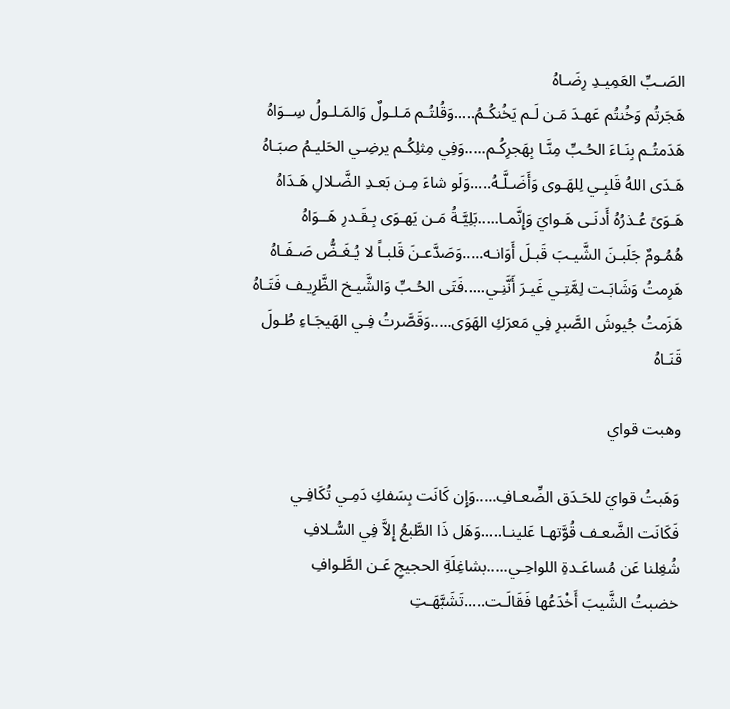الصَـبِّ العَمِيـدِ رِضَـاهُ
هَجَرتُم وَخُنتُم عَهـدَ مَـن لَـم يَخُنكُـمُ.....وَقُلتُـم مَـلـولٌ وَالمَـلـولُ سِــوَاهُ
هَدَمتُـم بِنَـاءَ الحُـبِّ مِنَّـا بِهَجرِكُـم.....وَفِي مِثلِكُـم يرضِـي الحَليـمُ صبَـاهُ
هَـدَى اللهُ قَلبِـي لِلهَـوى وَأَضَـلَّـهُ.....وَلَو شاءَ مِـن بَعـدِ الضَّـلالِ هَـدَاهُ
هَـوَىً عُـذرُهُ أَدنَـى هَـوايَ وَإِنَّمـا.....بَلِيَّـةُ مَـن يَهـوَى بِـقَـدرِ هَــوَاهُ
هُمُـومٌ جَلَبـنَ الشَّيـبَ قَبـلَ أَوَانـه.....وَصَدَّعـنَ قَلبـاً لا يُـغَـضُّ صَـفَـاهُ
هَرِمتُ وَشَابَـت لِمَّتِـي غَيـرَ أَنَّنِـي.....فَتَى الحُـبِّ وَالشَّيـخ الظَّرِيـف فَتَـاهُ
هَزَمتُ جُيوشَ الصَّبرِ فِي مَعرَكِ الهَوَى.....وَقَصَّرتُ فِـي الهَيجَـاءِ طُـولَ قَنَـاهُ

وهبت قواي

وَهَبتُ قوايَ للحَـدَق الضِّعـافِ.....وَإِن كَانَت بِسَفكِ دَمِـي تُكَافِـي
فَكَانَت الضَّعـف قُوَّتهـا عَلينـا.....وَهَل ذَا الطَّبعُ إِلاَّ فِي السُّـلافِ
شُغِلنا عَن مُساعَـدةِ اللواحِـي.....بشاغِلَةِ الحجيجِ عَـن الطَّـوافِ
خضبتُ الشَّيبَ أَخْدَعُها فَقَالَـت.....تَشَبَّهَـتِ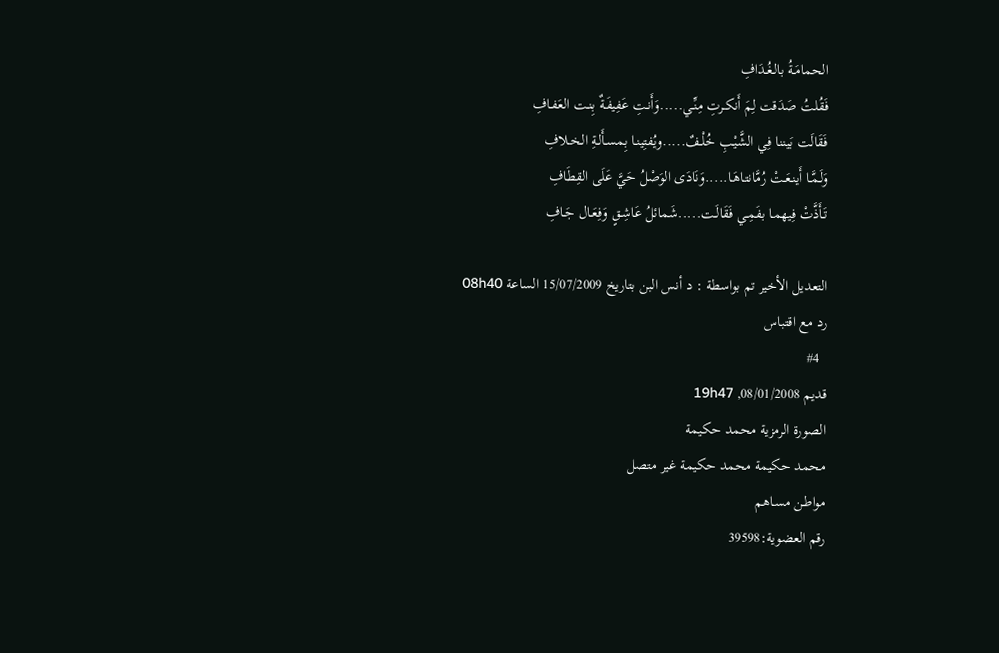الحمامَـةُ بالـغُـدَافِ
فَقُلتُ صَدَقت لِمَ أَنكـرتِ مِنِّـي.....وَأَنـتِ عَفِيفَـةٌ بِنـت العَفـافِ
فَقَالَت بَيننا فِي الشَّيْـبِ خُلْـفٌ.....ويُفتِينـا بِمسـأَلـةِ الـخـلافِ
وَلَـمَّـا أَينـعَـتْ رُمَّانتـاهَـا.....وَنَادَى الوَصْلُ حَيَّ عَلَى القِطَافِ
تَـأَذَّتْ فِيهمـا بفَمِـي فَقَالَـت.....شَمائلُ عَاشِـقٍ وَفِعَـال جَـافِ

التعديل الأخير تم بواسطة : د أنس البن بتاريخ 15/07/2009 الساعة 08h40
رد مع اقتباس
  #4
قديم 08/01/2008, 19h47
الصورة الرمزية محمد حكيمة
محمد حكيمة محمد حكيمة غير متصل
مواطـن مسـاهم
رقم العضوية:39598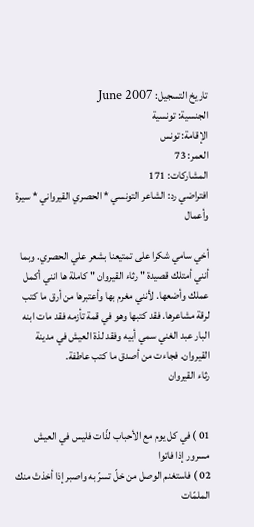تاريخ التسجيل: June 2007
الجنسية: تونسية
الإقامة: تونس
العمر: 73
المشاركات: 171
افتراضي رد: الشاعر التونسي * الحصري القيرواني * سيرة وأعمال

أخي سامي شكرا على تمتيعنا بشعر علي الحصري. وبما أنني أمتلك قصيدة " رثاء القيروان " كاملة ها انني أكمل عملك وأضعها. لأنني مغرم بها وأعتبرها من أرق ما كتب لرقة مشاعرها. فقد كتبها وهو في قمة تأزمه فقد مات ابنه البار عبد الغني سمي أبيه وفقد لذة العيش في مدينة القيروان. فجاءت من أصدق ما كتب عاطفة.
رثاء القيروان


01 ) في كل يوم مع الأحباب لذّات فليس في العيش مسرور إذا فاتوا
02 ) فاستغنم الوصل من خلّ تسرّ به واصبر إذا أخذتْ منك الملمّات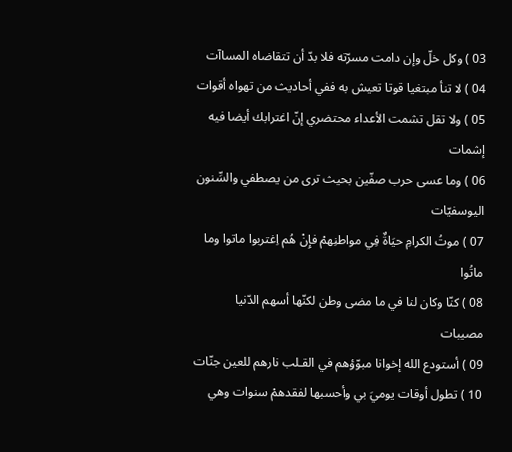03 ) وكل خلّ وإن دامت مسرّته فلا بدّ أن تتقاضاه المساآت
04 ) لا تنأ مبتغيا قوتا تعيش به ففي أحاديث من تهواه أقوات
05 ) ولا تقل تشمت الأعداء محتضري إنّ اغترابك أيضا فيه إشمات
06 ) وما عسى حرب صفّين بحيث ترى من يصطفي والسِّنون اليوسفيّات
07 ) موتُ الكرامِ حيَاةٌ فِي مواطنِهمْ فإِنْ هُم اِغتربوا ماتوا وما ماتُوا
08 ) كنّا وكان لنا في ما مضى وطن لكنّها أسهم الدّنيا مصيبات
09 ) أستودع الله إخوانا مبوّؤهم في القـلب نارهم للعين جنّات
10 ) تطول أوقات يوميَ بي وأحسبها لفقدهمْ سنوات وهي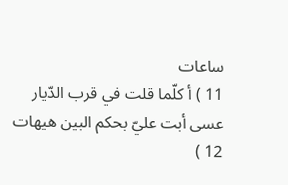ساعات
11 ) أ كلّما قلت في قرب الدّيار عسى أبت عليّ بحكم البين هيهات
12 )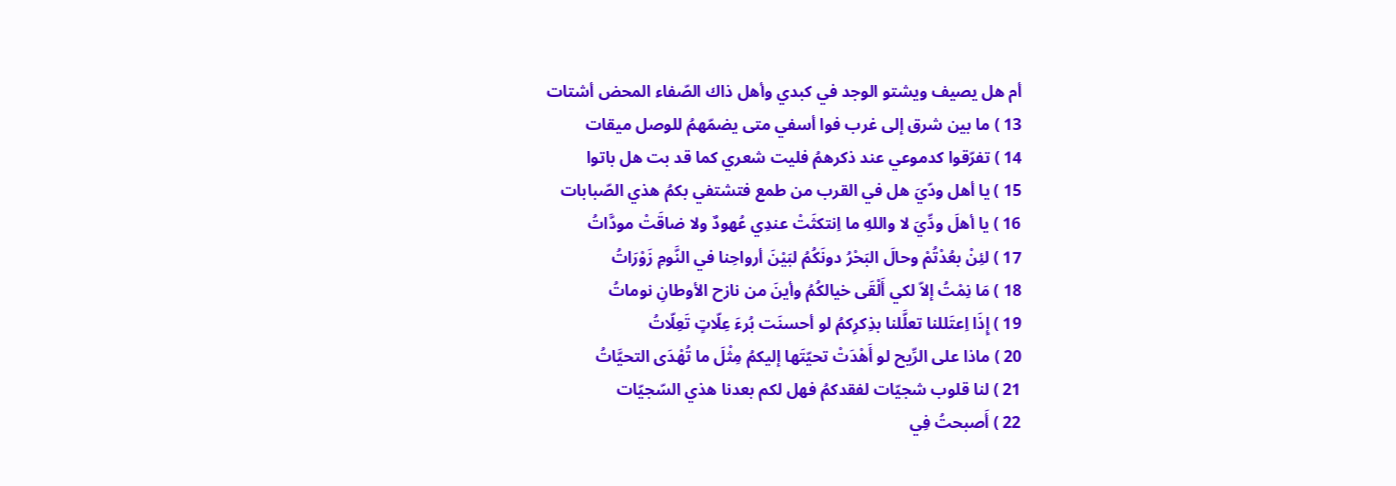أم هل يصيف ويشتو الوجد في كبدي وأهل ذاك الصّفاء المحض أشتات
13 ) ما بين شرق إلى غرب فوا أسفي متى يضمّهمُ للوصل ميقات
14 ) تفرّقوا كدموعي عند ذكرهمُ فليت شعري كما قد بت هل باتوا
15 ) يا أهل ودّيَ هل في القرب من طمع فتشتفي بكمُ هذي الصّبابات
16 ) يا أهلَ ودِّيَ لا واللهِ ما اِنتكثَتْ عندِي عُهودٌ ولا ضاقَتْ مودَّاتُ
17 ) لئِنْ بعُدْتُمْ وحالَ البَحْرُ دونَكُمُ لبَيْنَ أرواحِنا في النَّومِ زَوْرَاتُ
18 ) مَا نِمْتُ إلاّ لكي أَلْقَى خيالكُمُ وأينَ من نازح الأوطانِ نوماتُ
19 ) إِذَا اِعتَللنا تعلَّلنا بذِكرِكمُ لو أحسنَت بُرءَ عِلّاتٍ تَعِلّاتُ
20 ) ماذا على الرِّيح لو أَهْدَتْ تحيّتَها إليكمُ مِثْلَ ما تُهْدَى التحيَّاتُ
21 ) لنا قلوب شجيّات لفقدكمُ فهل لكم بعدنا هذي السّجيّات
22 ) أَصبحتُ فِي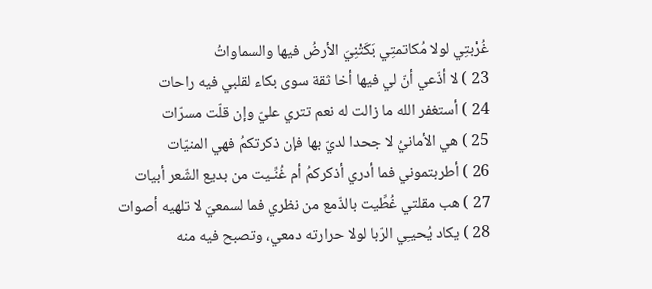غُرْبتِي لولا مُكاتمتِي بَكَتْنِيَ الأرضُ فيها والسماواتُ
23 ) لا أذّعي أنّ لي فيها أخا ثقة سوى بكاء لقلبي فيه راحات
24 ) أستغفر الله ما زالت له نعم تتري عليّ وإن قلّت مسرّات
25 ) هي الأمانيُ لا جحدا لديّ بها فإن ذكرتكمُ فهي المنيّات
26 ) أطربتموني فما أدري أذكركمُ أم غُنِّـيت من بديع الشّعر أبيات
27 ) هب مقلتي غُطِّيت بالذّمع من نظري فما لسمعيَ لا تلهيه أصوات
28 ) يكاد يُحيـِي الرّبا لولا حرارته دمعي، وتصبح فيه منه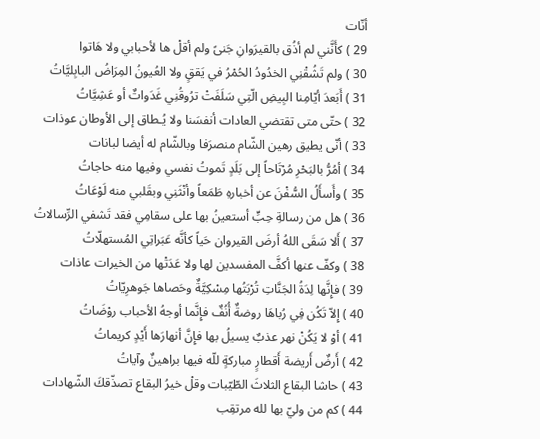أنّات
29 ) كأَنَّني لم أذُق بالقيرَوانِ جَنىً ولم أقلْ ها لأحبابي ولا هَاتوا
30 ) ولم تَشُقْنِي الخدُودُ الحُمْرُ في يَققٍ ولا العُيونُ المِرَاضُ البابِليَّاتُ
31 ) أَبَعدَ أيّامِنا البِيضِ الّتِي سَلَفَتْ ترُوقُنِي غَدَواتٌ أو عَشِيَّاتُ
32 ) حتّى متى تقتضي العادات أنفسَنا ولا يُـطاق إلى الأوطان عوذات
33 ) أنّى يطيق رهين الشّام منصرَفا وبالشّام له أيضا لبانات
34 ) أمُرُّ بالبَحْرِ مُرْتَاحاً إلى بَلَدٍ تَموتُ نفسي وفيها منه حاجاتُ
35 ) وأَسأَلُ السُّفْنَ عن أخبارهِ طَمَعاً وأنْثَنِي وبقَلبي منه لَوْعَاتُ
36 ) هل من رسالةِ حِبٍّ أستعينُ بها على سقامِي فقد تَشفي الرِّسالاتُ
37 ) أَلا سَقَى اللهُ أرضَ القيروان حَياً كأنَّه عَبَراتِي المُستهلّاتُ
38 ) وكفّ عنها أكفَّ المفسدين لها ولا عَدَتْها من الخيرات عاذات
39 ) فإِنَّها لِدَةُ الجَنَّاتِ تُرْبَتُها مِسْكِيَّةٌ وحَصاها جَوهرِيّاتُ
40 ) إِلاّ تَكُن فِي رُباهَا روضةٌ أُنُفٌ فإِنَّما أوجهُ الأحباب روْضَاتُ
41 ) أوْ لا يَكُنْ نهر عذبٌ يسيلُ بها فإِنَّ أنهارَها أَيْدٍ كريماتُ
42 ) أَرضٌ أَريضة أَقطارٍ مباركةٍ للّه فيها براهينٌ وآياتُ
43 ) حاشا البقاع الثلاثَ الطّيّبات وقلْ خيرُ البقاع تصذّقكَ الشّهادات
44 ) كم من وليّ بها لله مرتقِب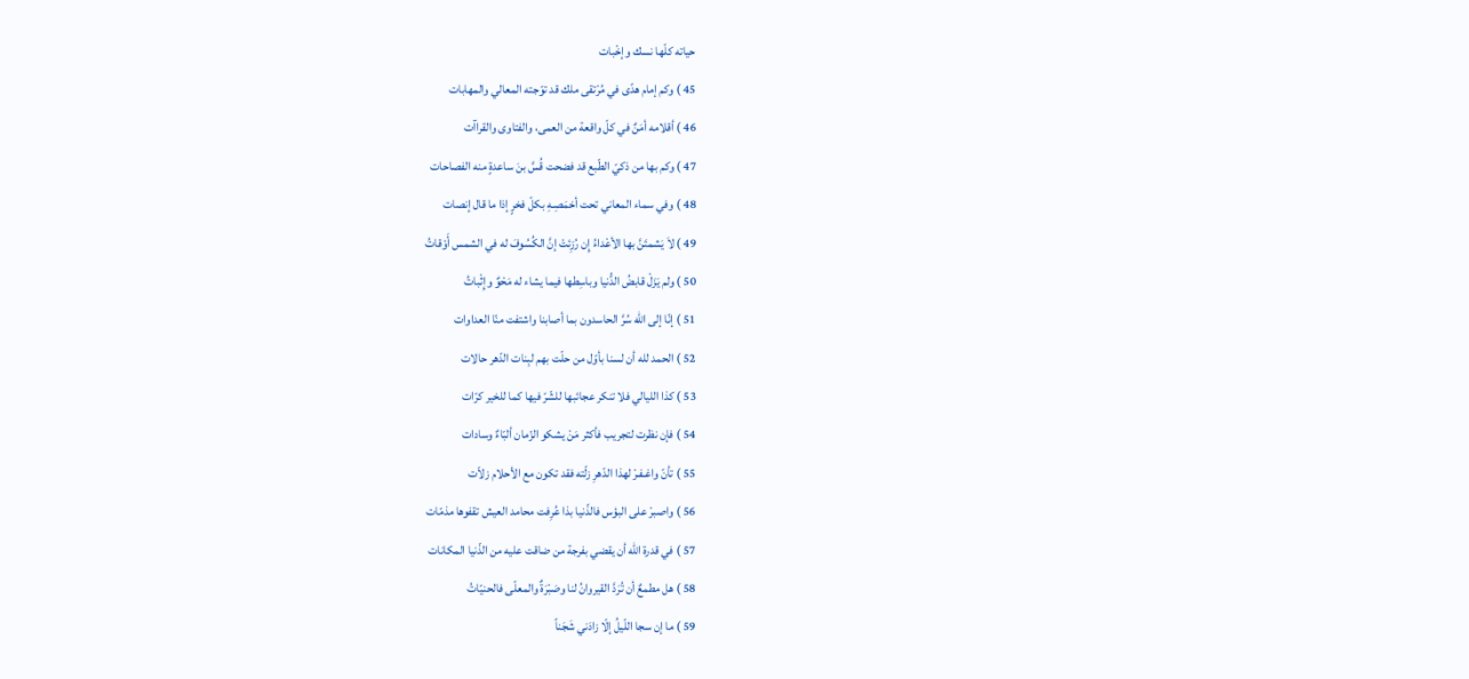حياته كلّها نسك وإخْبات
45 ) وكم إمام هدًى في مُرْتقى ملك قد توّجته المعالي والمهابات
46 ) أقلامه أمَنٌ في كلّ واقعة من العمى، والفتاوى والقراآت
47 ) وكم بها من ذكيّ الطّبع قد فضحت قُسَّ بنَ ساعدةٍ منه الفصاحات
48 ) وفي سماء المعاني تحت أخمَصِـهِ بكلّ فخرٍ إذا ما قال إنصات
49 ) لاَ يَشمتَنَّ بها الأعْداءُ إِن رُزِئتْ إنَّ الكُسُوفَ له في الشمس أَوْقاتُ
50 ) ولم يَزَلْ قابضُ الدُّنيا وباسِطها فيما يشاء له مَحْوٌ وإِثْباتُ
51 ) إنّا إلى الله سُرَّ الحاسدون بما أصابنا واشتفت منّا العداوات
52 ) الحمد لله أن لسنا بأوّل من حلّت بهم لبِنات الدّهر حالات
53 ) كذا الليالي فلا تنكر عجائبها للشّرّ فيها كما للخير كرّات
54 ) فإن نظرت لتجريب فأكثر مَنْ يشكو الزّمان ألبّاءٌ وسادات
55 ) تأنّ واغـفـرْ لهذا الدّهرِ زلّته فقد تكون مع الأحلام زلاّت
56 ) واصبرْ على البؤس فالذّنيا بذا عُرِفت محامد العيش تقفوها مذمّات
57 ) في قدرة الله أن يقضي بفرجة من ضاقت عليه من الذّنيا المكانات
58 ) هل مطمعٌ أن تُرَدَّ القيروانُ لنا وصَبْرَةٌ والمعلّى فالحنيّاتُ
59 ) ما إن سجا اللّيلُ إلّا زادَني شَجَناً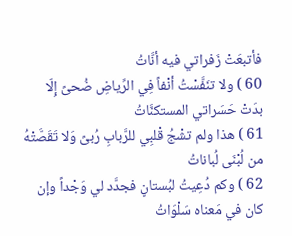فأتبعَتْ زَفراتي فيه أنَّاتُ
60 ) ولا تنَفَّسْتُ أنْفاً فِي الرِّياضِ ضُحىً إِلّا بدَتْ حَسَراتي المستكنَّاتُ
61 ) هذا ولم تشْجُ قْلبِي للرَّبابِ رُبىً وَلا تَقَصَّتْهُ من لُبْنَى لُباناتُ
62 ) وكم دُعِيتُ لبُستانٍ فجدَّد لي وَجْداً وإن كان في مَعناه سَلْوَاتُ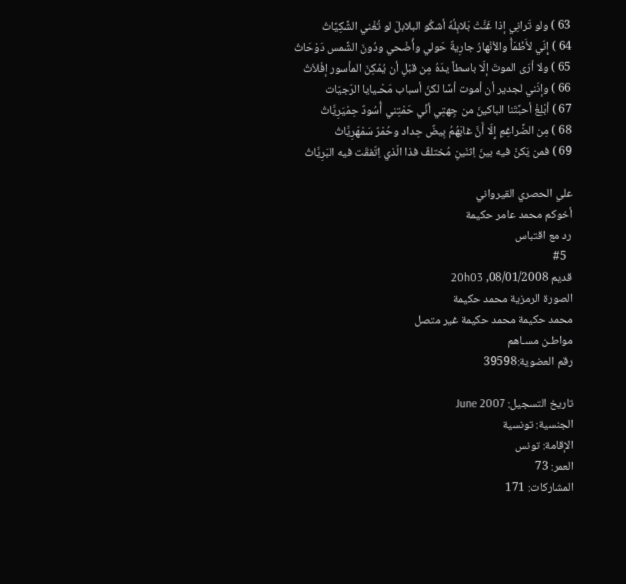63 ) ولو تَرانِي إذا غَنَّتْ بَلابِلُهُ أشكُو البلابلَ لو تُغْني الشَّكِيَّاتُ
64 ) إِنّي لأَظْمَأُ والأنْهارُ جارِيةٌ حَولي وأُضْحي ودُونَ الشَّمس دَوْحَاتُ
65 ) ولا أرَى الموتَ إلّا باسطاً يدَهُ مِن قبْلِ أن يُمْكِنَ المأسور إفْلاَتُ
66 ) وإنّني لجدير أن أموت أسًا لكنّ أسباب مَحْـيايا الرّجيّات
67 ) أبْلِغْ أحبَّتَنا الباكينَ من جِهتِي أنِّي حَمْتِني أُسُودٌ حِمْيَرِيَّاتُ
68 ) مِن الضَّراغِمِ إِلّا أَنَّ غابَهُمُ بِيضٌ حِداد وحُمْرٌ سَمْهَرِيَّاتُ
69 ) فمن يَكنْ فيه بينَ اِثنَينِ مُختلفٌ فذا الّذي اِتّفقَت فيه البَرِيَّاتُ

علي الحصري القيرواني
أخوكم محمد عامر حكيمة
رد مع اقتباس
  #5
قديم 08/01/2008, 20h03
الصورة الرمزية محمد حكيمة
محمد حكيمة محمد حكيمة غير متصل
مواطـن مسـاهم
رقم العضوية:39598

تاريخ التسجيل: June 2007
الجنسية: تونسية
الإقامة: تونس
العمر: 73
المشاركات: 171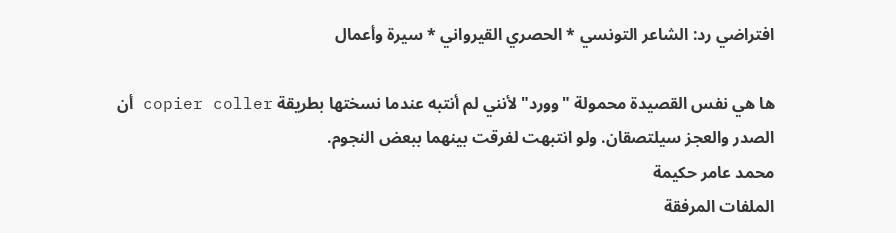افتراضي رد: الشاعر التونسي * الحصري القيرواني * سيرة وأعمال

ها هي نفس القصيدة محمولة "وورد" لأنني لم أنتبه عندما نسختها بطريقة copier coller أن الصدر والعجز سيلتصقان. ولو انتبهت لفرقت بينهما ببعض النجوم.
محمد عامر حكيمة
الملفات المرفقة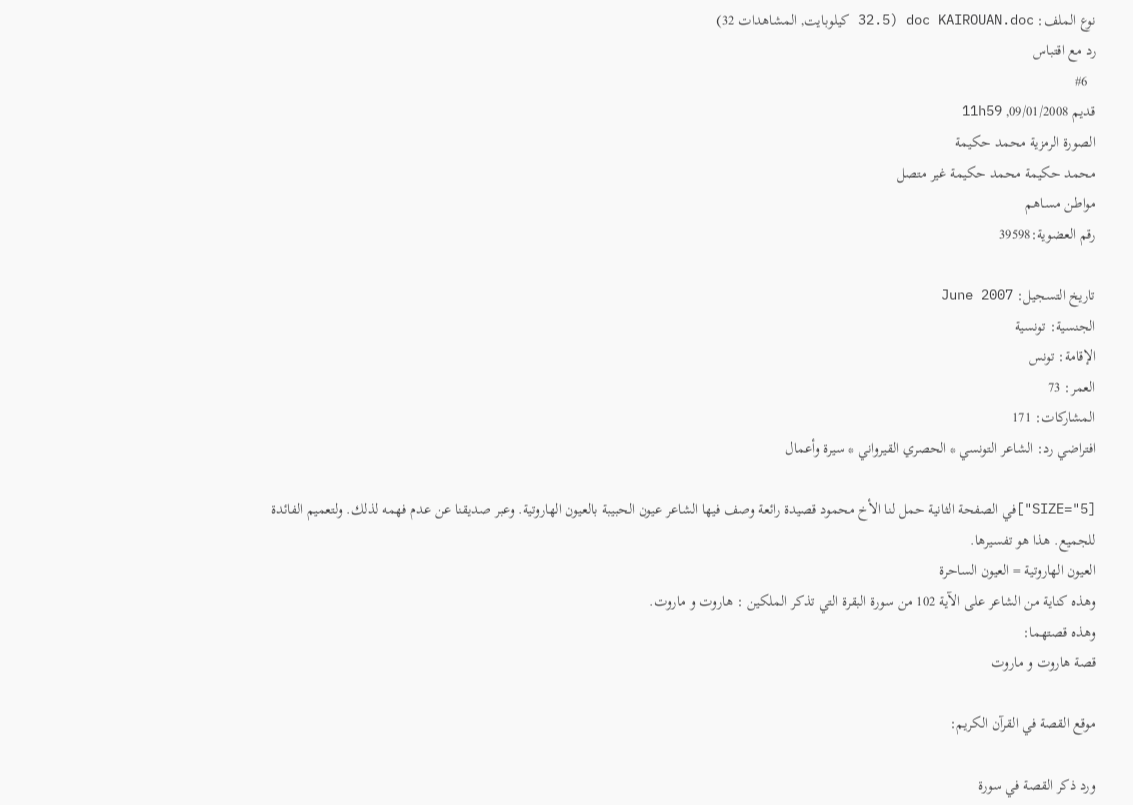نوع الملف: doc KAIROUAN.doc (32.5 كيلوبايت, المشاهدات 32)
رد مع اقتباس
  #6
قديم 09/01/2008, 11h59
الصورة الرمزية محمد حكيمة
محمد حكيمة محمد حكيمة غير متصل
مواطـن مسـاهم
رقم العضوية:39598

تاريخ التسجيل: June 2007
الجنسية: تونسية
الإقامة: تونس
العمر: 73
المشاركات: 171
افتراضي رد: الشاعر التونسي * الحصري القيرواني * سيرة وأعمال

[SIZE="5"]في الصفحة الثانية حمل لنا الأخ محمود قصيدة رائعة وصف فيها الشاعر عيون الحبيبة بالعيون الهاروتية. وعبر صديقنا عن عدم فهمه لذلك. ولتعميم الفائدة للجميع. هذا هو تفسيرها.
العيون الهاروتية = العيون الساحرة
وهذه كناية من الشاعر على الآية 102 من سورة البقرة التي تذكر الملكين : هاروت و ماروت.
وهذه قصتهما:
قصة هاروت و ماروت

موقع القصة في القرآن الكريم:

ورد ذكر القصة في سورة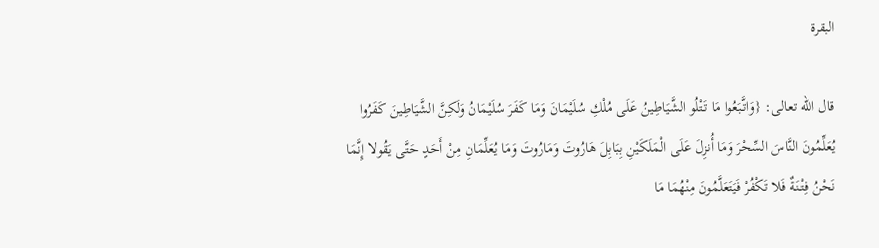البقرة

قال الله تعالى: {وَاتَّبَعُوا مَا تَتْلُو الشَّيَاطِينُ عَلَى مُلْكِ سُلَيْمَانَ وَمَا كَفَرَ سُلَيْمَانُ وَلَكِنَّ الشَّيَاطِينَ كَفَرُوا يُعَلِّمُونَ النَّاسَ السِّحْرَ وَمَا أُنزِلَ عَلَى الْمَلَكَيْنِ بِبَابِلَ هَارُوتَ وَمَارُوتَ وَمَا يُعَلِّمَانِ مِنْ أَحَدٍ حَتَّى يَقُولا إِنَّمَا نَحْنُ فِتْنَةٌ فَلا تَكْفُرْ فَيَتَعَلَّمُونَ مِنْهُمَا مَا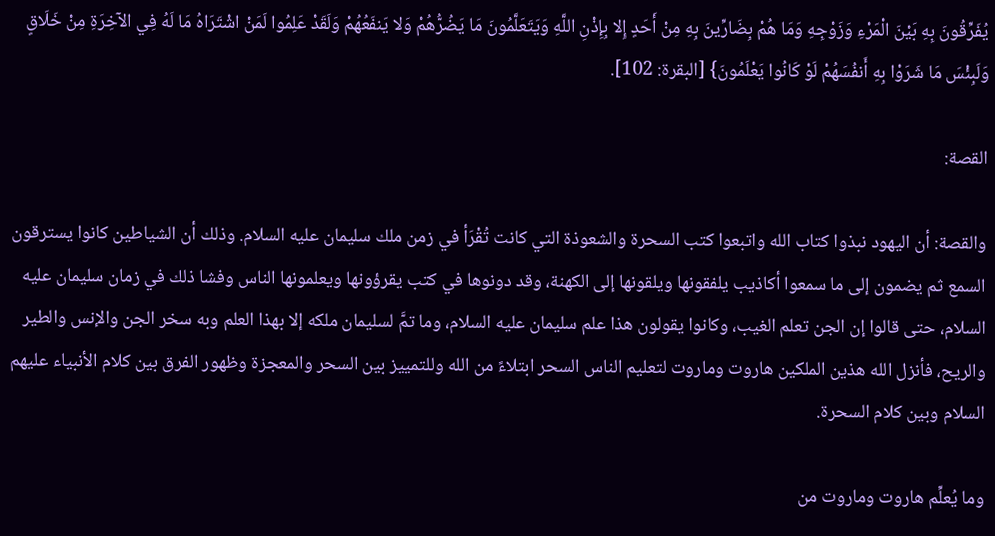يُفَرِّقُونَ بِهِ بَيْنَ الْمَرْءِ وَزَوْجِهِ وَمَا هُمْ بِضَارِّينَ بِهِ مِنْ أَحَدٍ إِلا بِإِذْنِ اللَّهِ وَيَتَعَلَّمُونَ مَا يَضُرُّهُمْ وَلا يَنفَعُهُمْ وَلَقَدْ عَلِمُوا لَمَنْ اشْتَرَاهُ مَا لَهُ فِي الآخِرَةِ مِنْ خَلَاقٍ وَلَبِئْسَ مَا شَرَوْا بِهِ أَنفُسَهُمْ لَوْ كَانُوا يَعْلَمُونَ} [البقرة: 102].

القصة:

والقصة: أن اليهود نبذوا كتاب الله واتبعوا كتب السحرة والشعوذة التي كانت تُقْرَأ في زمن ملك سليمان عليه السلام. وذلك أن الشياطين كانوا يسترقون السمع ثم يضمون إلى ما سمعوا أكاذيب يلفقونها ويلقونها إلى الكهنة، وقد دونوها في كتب يقرؤونها ويعلمونها الناس وفشا ذلك في زمان سليمان عليه السلام، حتى قالوا إن الجن تعلم الغيب، وكانوا يقولون هذا علم سليمان عليه السلام، وما تمَّ لسليمان ملكه إلا بهذا العلم وبه سخر الجن والإنس والطير والريح، فأنزل الله هذين الملكين هاروت وماروت لتعليم الناس السحر ابتلاءً من الله وللتمييز بين السحر والمعجزة وظهور الفرق بين كلام الأنبياء عليهم السلام وبين كلام السحرة.

وما يُعلِّم هاروت وماروت من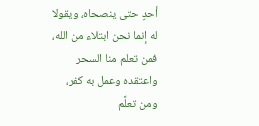أحدٍ حتى ينصحاه، ويقولا له إنما نحن ابتلاء من الله، فمن تعلم منا السحر واعتقده وعمل به كفر، ومن تعلَّم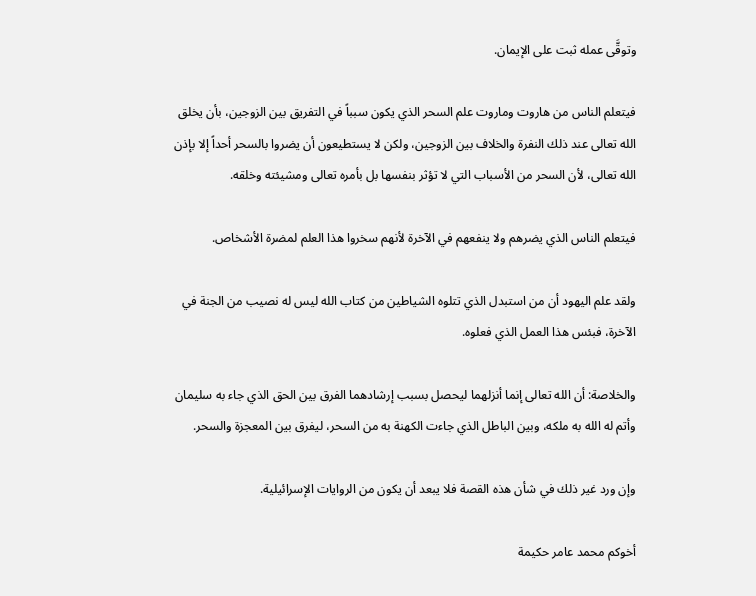وتوقَّى عمله ثبت على الإيمان.

فيتعلم الناس من هاروت وماروت علم السحر الذي يكون سبباً في التفريق بين الزوجين، بأن يخلق الله تعالى عند ذلك النفرة والخلاف بين الزوجين، ولكن لا يستطيعون أن يضروا بالسحر أحداً إلا بإذن الله تعالى، لأن السحر من الأسباب التي لا تؤثر بنفسها بل بأمره تعالى ومشيئته وخلقه.

فيتعلم الناس الذي يضرهم ولا ينفعهم في الآخرة لأنهم سخروا هذا العلم لمضرة الأشخاص.

ولقد علم اليهود أن من استبدل الذي تتلوه الشياطين من كتاب الله ليس له نصيب من الجنة في الآخرة، فبئس هذا العمل الذي فعلوه.

والخلاصة: أن الله تعالى إنما أنزلهما ليحصل بسبب إرشادهما الفرق بين الحق الذي جاء به سليمان وأتم له الله به ملكه، وبين الباطل الذي جاءت الكهنة به من السحر، ليفرق بين المعجزة والسحر.

وإن ورد غير ذلك في شأن هذه القصة فلا يبعد أن يكون من الروايات الإسرائيلية.

أخوكم محمد عامر حكيمة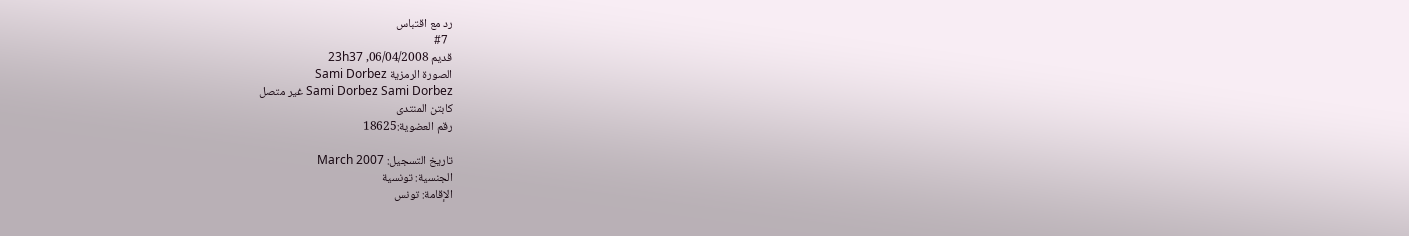رد مع اقتباس
  #7
قديم 06/04/2008, 23h37
الصورة الرمزية Sami Dorbez
Sami Dorbez Sami Dorbez غير متصل
كابتن المنتدى
رقم العضوية:18625

تاريخ التسجيل: March 2007
الجنسية: تونسية
الإقامة: تونس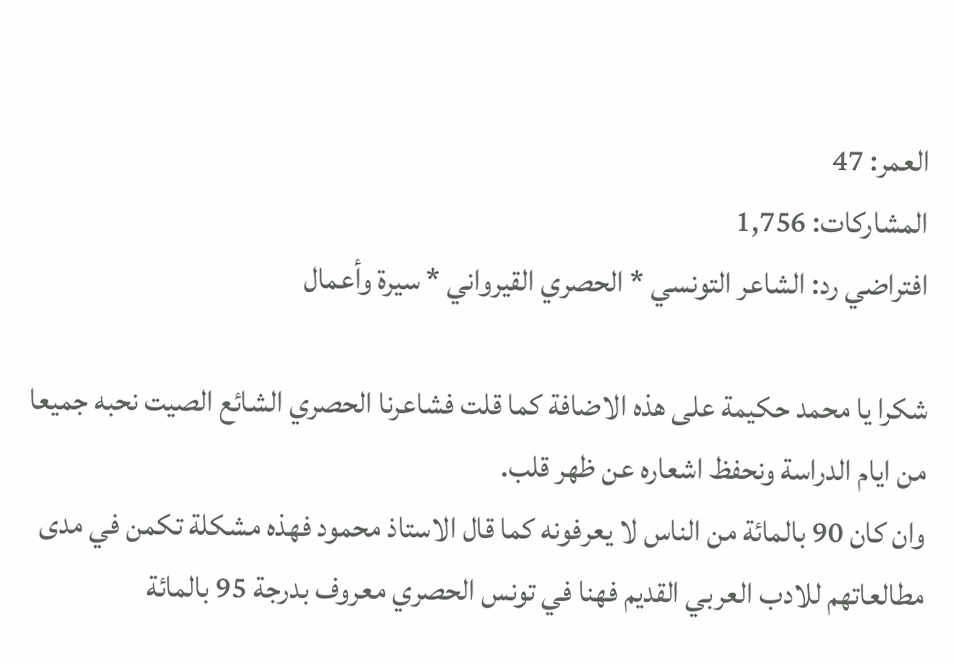العمر: 47
المشاركات: 1,756
افتراضي رد: الشاعر التونسي * الحصري القيرواني * سيرة وأعمال

شكرا يا محمد حكيمة على هذه الاضافة كما قلت فشاعرنا الحصري الشائع الصيت نحبه جميعا من ايام الدراسة ونحفظ اشعاره عن ظهر قلب.
وان كان 90 بالمائة من الناس لا يعرفونه كما قال الاستاذ محمود فهذه مشكلة تكمن في مدى مطالعاتهم للادب العربي القديم فهنا في تونس الحصري معروف بدرجة 95 بالمائة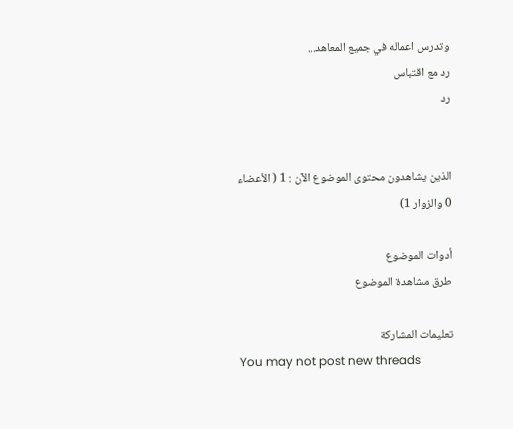وتدرس اعماله في جميع المعاهد...
رد مع اقتباس
رد


الذين يشاهدون محتوى الموضوع الآن : 1 ( الأعضاء 0 والزوار 1)

أدوات الموضوع
طرق مشاهدة الموضوع

تعليمات المشاركة
You may not post new threads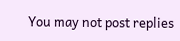You may not post replies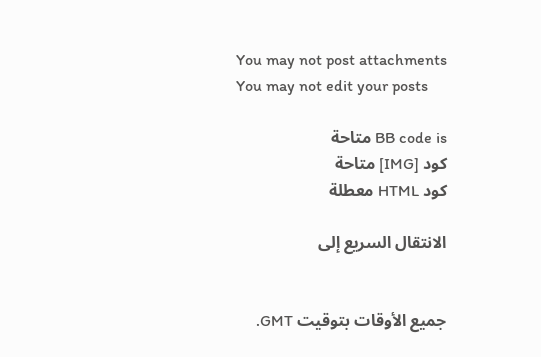You may not post attachments
You may not edit your posts

BB code is متاحة
كود [IMG] متاحة
كود HTML معطلة

الانتقال السريع إلى


جميع الأوقات بتوقيت GMT.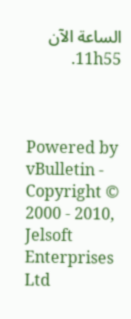الساعة الآن 11h55.



Powered by vBulletin - Copyright © 2000 - 2010, Jelsoft Enterprises Ltd